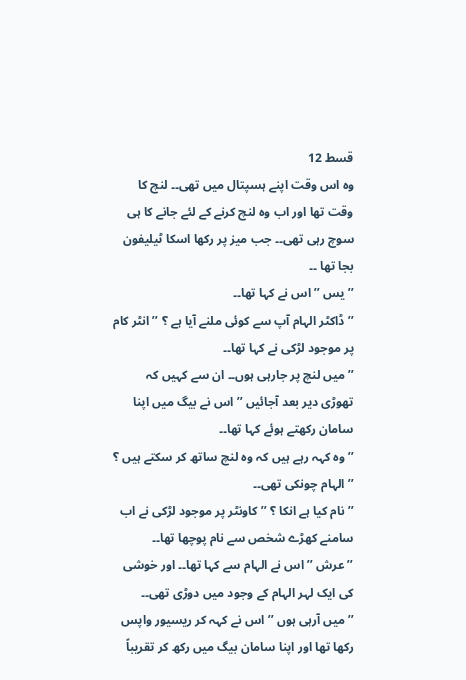قسط 12
وہ اس وقت اپنے ہسپتال میں تھی۔۔ لنچ کا وقت تھا اور اب وہ لنچ کرنے کے لئے جانے کا ہی سوچ رہی تھی۔۔ جب میز پر رکھا اسکا ٹیلیفون بجا تھا ۔۔
’’ یس ’’ اس نے کہا تھا۔۔
’’ ڈاکٹر الہام آپ سے کوئی ملنے آیا ہے ؟ ’’ انٹر کام پر موجود لڑکی نے کہا تھا۔۔
’’ میں لنچ پر جارہی ہوں۔۔ ان سے کہیں کہ تھوڑی دیر بعد آجائیں ’’ اس نے بیگ میں اپنا سامان رکھتے ہوئے کہا تھا۔۔
’’ وہ کہہ رہے ہیں کہ وہ لنچ ساتھ کر سکتے ہیں ؟ ’’ الہام چونکی تھی۔۔
’’ نام کیا ہے انکا ؟ ’’ کاونٹر پر موجود لڑکی نے اب سامنے کھڑے شخص سے نام پوچھا تھا۔۔
’’ عرش ’’ اس نے الہام سے کہا تھا۔۔ اور خوشی کی ایک لہر الہام کے وجود میں دوڑی تھی۔۔
’’ میں آرہی ہوں ’’ اس نے کہہ کر ریسیور واپس رکھا تھا اور اپنا سامان بیگ میں رکھ کر تقریباً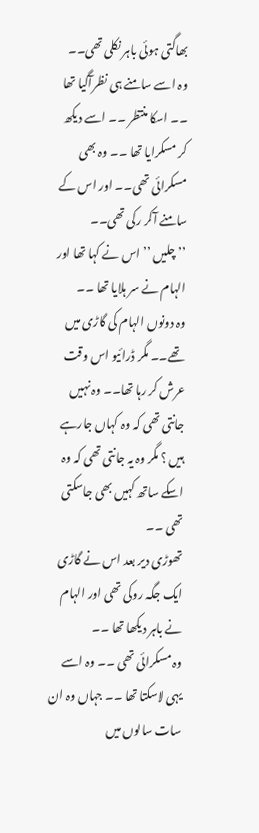بھاگتی ہوئی باہر نکلی تھی۔۔
وہ اسے سامنے ہی نظرآگیا تھا ۔۔ اسکا منتظر ۔۔ اسے دیکھ کر مسکرایا تھا ۔۔ وہ بھی مسکرائی تھی۔۔ اور اس کے سامنے آکر رکی تھی۔۔
’’ چلیں ’’ اس نے کہا تھا اور الہام نے سر ہلایا تھا ۔۔
وہ دونوں الہام کی گاڑی میں تھے۔۔ مگر ڈرائیو اس وقت عرش کر رہا تھا۔۔ وہ نہیں جانتی تھی کہ وہ کہاں جارہے ہیں ؟ مگر وہ یہ جانتی تھی کہ وہ اسکے ساتھ کہیں بھی جاسکتی تھی ۔۔
تھوڑی دیر بعد اس نے گاڑی ایک جگہ روکی تھی اور الہام نے باہر دیکھا تھا ۔۔
وہ مسکرائی تھی ۔۔ وہ اسے یہی لاسکتا تھا ۔۔ جہاں وہ ان سات سالوں میں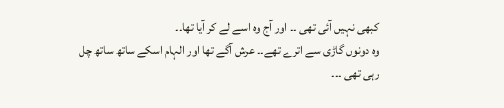کبھی نہیں آئی تھی ۔۔ اور آج وہ اسے لے کر آیا تھا۔۔
وہ دونوں گاڑی سے اترے تھے۔۔ عرش آگے تھا اور الہام اسکے ساتھ ساتھ چل رہی تھی ۔۔۔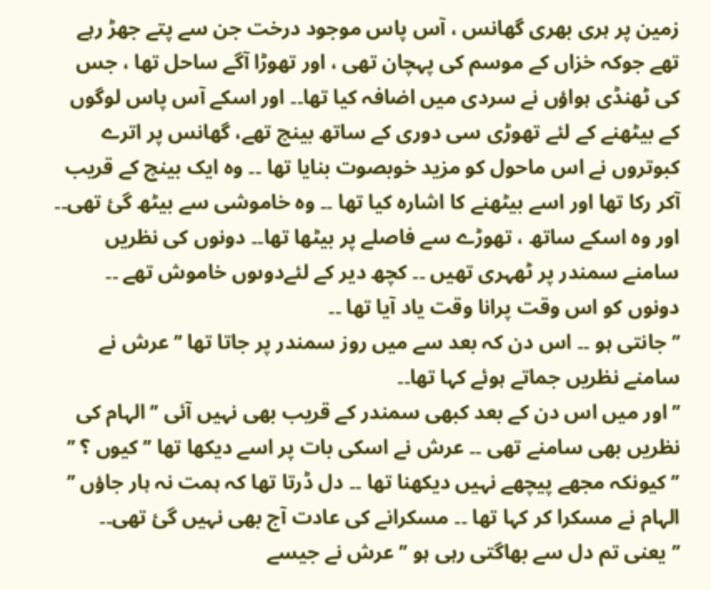زمین پر ہری بھری گھانس ، آس پاس موجود درخت جن سے پتے جھڑ رہے تھے جوکہ خزاں کے موسم کی پہچان تھی ، اور تھوڑا آگے ساحل تھا ، جس کی ٹھنڈی ہواؤں نے سردی میں اضافہ کیا تھا۔۔ اور اسکے آس پاس لوگوں کے بیٹھنے کے لئے تھوڑی سی دوری کے ساتھ بینچ تھے، گھانس پر اترے کبوتروں نے اس ماحول کو مزید خوبصوت بنایا تھا ۔۔ وہ ایک بینچ کے قریب آکر رکا تھا اور اسے بیٹھنے کا اشارہ کیا تھا ۔۔ وہ خاموشی سے بیٹھ گئ تھی۔۔ اور وہ اسکے ساتھ ، تھوڑے سے فاصلے پر بیٹھا تھا۔۔ دونوں کی نظریں سامنے سمندر پر ٹھہری تھیں ۔۔ کچھ دیر کے لئےدوںوں خاموش تھے ۔۔ دونوں کو اس وقت پرانا وقت یاد آیا تھا ۔۔
’’ جانتی ہو ۔۔ اس دن کہ بعد سے میں روز سمندر پر جاتا تھا ’’ عرش نے سامنے نظریں جماتے ہوئے کہا تھا۔۔
’’ اور میں اس دن کے بعد کبھی سمندر کے قریب بھی نہیں آئی ’’ الہام کی نظریں بھی سامنے تھی ۔۔ عرش نے اسکی بات پر اسے دیکھا تھا ’’ کیوں ؟ ’’
’’ کیونکہ مجھے پیچھے نہیں دیکھنا تھا ۔۔ دل ڈرتا تھا کہ ہمت نہ ہار جاؤں ’’ الہام نے مسکرا کر کہا تھا ۔۔ مسکرانے کی عادت آج بھی نہیں گئ تھی۔۔
’’ یعنی تم دل سے بھاگتی رہی ہو ’’ عرش نے جیسے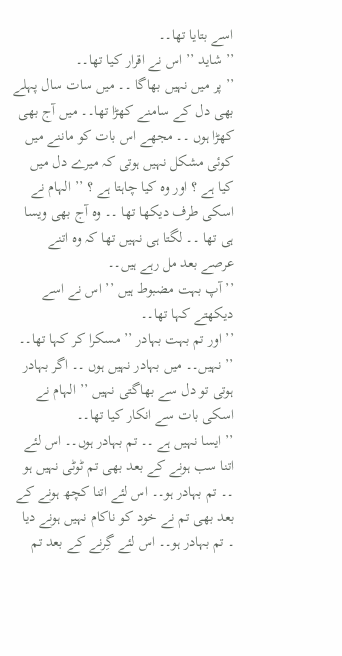اسے بتایا تھا۔۔
’’ شاید ’’ اس نے اقرار کیا تھا۔۔
’’ پر میں نہیں بھاگا ۔۔ میں سات سال پہلے بھی دل کے سامنے کھڑا تھا۔۔ میں آج بھی کھڑا ہوں ۔۔ مجھے اس بات کو ماننے میں کوئی مشکل نہیں ہوتی کہ میرے دل میں کیا ہے ؟ اور وہ کیا چاہتا ہے ؟ ’’ الہام نے اسکی طرف دیکھا تھا ۔۔ وہ آج بھی ویسا ہی تھا ۔۔ لگتا ہی نہیں تھا کہ وہ اتنے عرصے بعد مل رہے ہیں۔۔
’’ آپ بہت مضبوط ہیں ’’ اس نے اسے دیکھتے کہا تھا۔۔
’’ اور تم بہت بہادر ’’ مسکرا کر کہا تھا۔۔
’’ نہیں۔۔ میں بہادر نہیں ہوں ۔۔ اگر بہادر ہوتی تو دل سے بھاگتی نہیں ’’ الہام نے اسکی بات سے انکار کیا تھا۔۔
’’ ایسا نہیں ہے ۔۔ تم بہادر ہوں۔۔ اس لئے اتنا سب ہونے کے بعد بھی تم ٹوٹی نہیں ہو ۔۔ تم بہادر ہو۔۔ اس لئے اتنا کچھ ہونے کے بعد بھی تم نے خود کو ناکام نہیں ہونے دیا ۔ تم بہادر ہو۔۔ اس لئے گِرنے کے بعد تم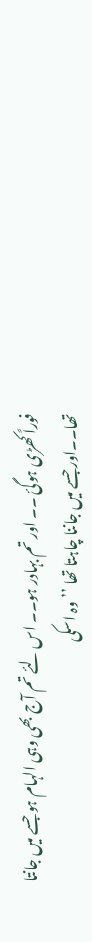فوراً کھڑی ہوگئ ۔۔ اور تم بہادر ہو۔۔ اس لئے تم آج بھی وہی الہام ہو جسے میں جانتا تھا۔۔اور جسے میں جاننا چاہتا تھا ’’ وہ اسکی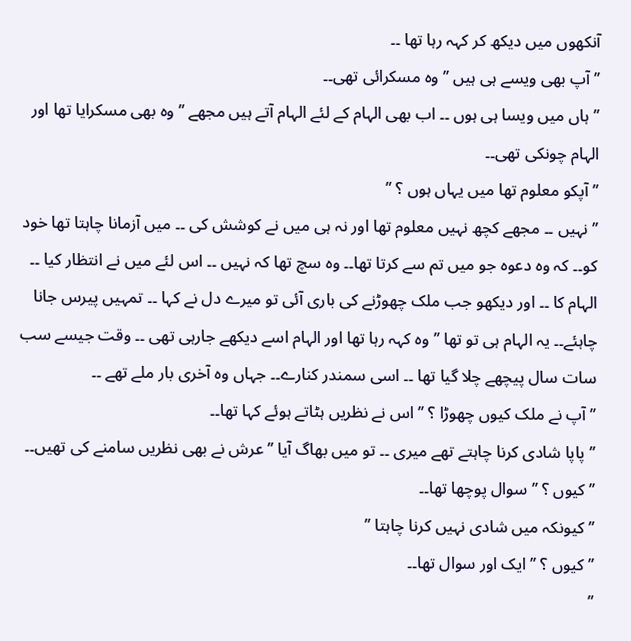آنکھوں میں دیکھ کر کہہ رہا تھا ۔۔
’’ آپ بھی ویسے ہی ہیں ’’ وہ مسکرائی تھی۔۔
’’ ہاں میں ویسا ہی ہوں ۔۔ اب بھی الہام کے لئے الہام آتے ہیں مجھے ’’ وہ بھی مسکرایا تھا اور الہام چونکی تھی۔۔
’’ آپکو معلوم تھا میں یہاں ہوں ؟ ’’
’’ نہیں ۔۔ مجھے کچھ نہیں معلوم تھا اور نہ ہی میں نے کوشش کی ۔۔ میں آزمانا چاہتا تھا خود کو۔۔ کہ وہ دعوہ جو میں تم سے کرتا تھا۔۔ وہ سچ تھا کہ نہیں ۔۔ اس لئے میں نے انتظار کیا ۔۔ الہام کا ۔۔ اور دیکھو جب ملک چھوڑنے کی باری آئی تو میرے دل نے کہا ۔۔ تمہیں پیرس جانا چاہئے۔۔ یہ الہام ہی تو تھا ’’ وہ کہہ رہا تھا اور الہام اسے دیکھے جارہی تھی ۔۔ وقت جیسے سب سات سال پیچھے چلا گیا تھا ۔۔ اسی سمندر کنارے۔۔ جہاں وہ آخری بار ملے تھے ۔۔
’’ آپ نے ملک کیوں چھوڑا ؟ ’’ اس نے نظریں ہٹاتے ہوئے کہا تھا۔۔
’’ پاپا شادی کرنا چاہتے تھے میری ۔۔ تو میں بھاگ آیا ’’ عرش نے بھی نظریں سامنے کی تھیں۔۔
’’ کیوں ؟ ’’ سوال پوچھا تھا۔۔
’’ کیونکہ میں شادی نہیں کرنا چاہتا ’’
’’ کیوں ؟ ’’ ایک اور سوال تھا۔۔
’’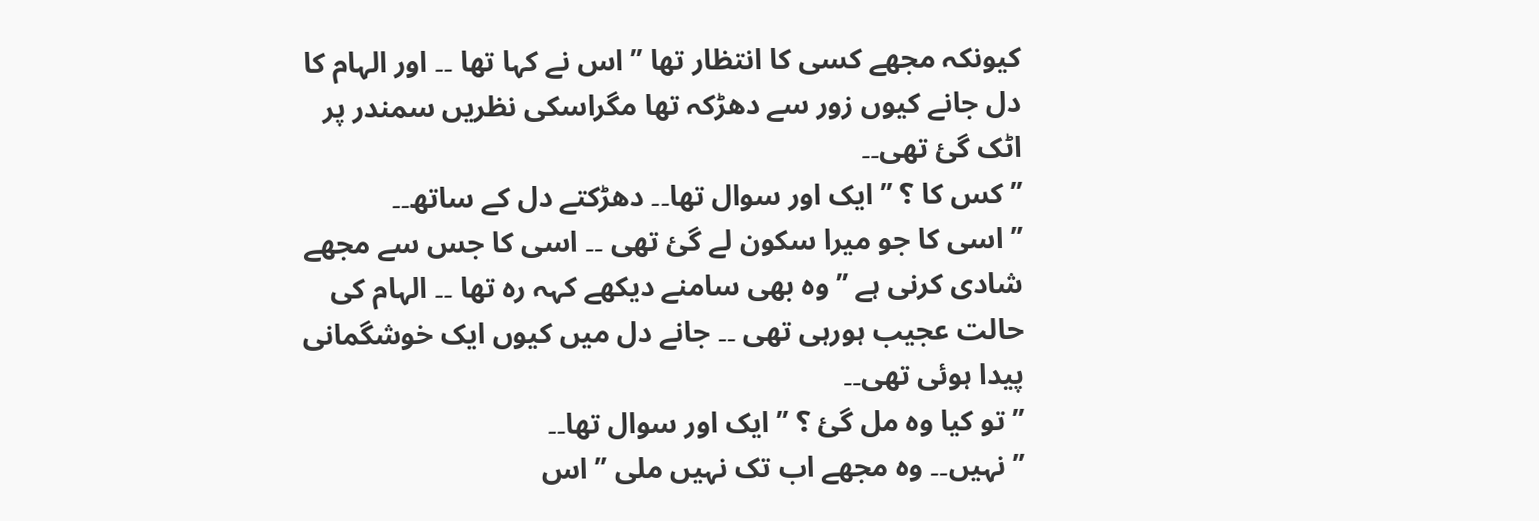کیونکہ مجھے کسی کا انتظار تھا ’’ اس نے کہا تھا ۔۔ اور الہام کا دل جانے کیوں زور سے دھڑکہ تھا مگراسکی نظریں سمندر پر اٹک گئ تھی۔۔
’’ کس کا ؟ ’’ ایک اور سوال تھا۔۔ دھڑکتے دل کے ساتھ۔۔
’’ اسی کا جو میرا سکون لے گئ تھی ۔۔ اسی کا جس سے مجھے شادی کرنی ہے ’’ وہ بھی سامنے دیکھے کہہ رہ تھا ۔۔ الہام کی حالت عجیب ہورہی تھی ۔۔ جانے دل میں کیوں ایک خوشگمانی پیدا ہوئی تھی۔۔
’’ تو کیا وہ مل گئ ؟ ’’ ایک اور سوال تھا۔۔
’’ نہیں۔۔ وہ مجھے اب تک نہیں ملی ’’ اس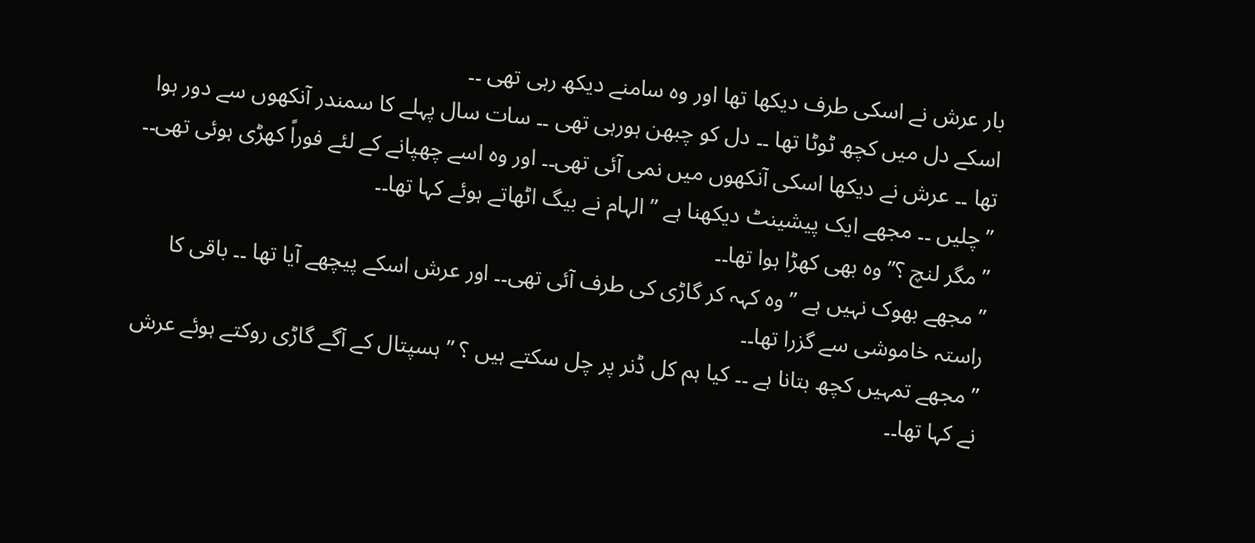بار عرش نے اسکی طرف دیکھا تھا اور وہ سامنے دیکھ رہی تھی ۔۔
اسکے دل میں کچھ ٹوٹا تھا ۔۔ دل کو چبھن ہورہی تھی ۔۔ سات سال پہلے کا سمندر آنکھوں سے دور ہوا تھا ۔۔ عرش نے دیکھا اسکی آنکھوں میں نمی آئی تھی۔۔ اور وہ اسے چھپانے کے لئے فوراً کھڑی ہوئی تھی۔۔
’’ چلیں ۔۔ مجھے ایک پیشینٹ دیکھنا ہے ’’ الہام نے بیگ اٹھاتے ہوئے کہا تھا۔۔
’’ مگر لنچ ؟’’ وہ بھی کھڑا ہوا تھا۔۔
’’ مجھے بھوک نہیں ہے ’’ وہ کہہ کر گاڑی کی طرف آئی تھی۔۔ اور عرش اسکے پیچھے آیا تھا ۔۔ باقی کا راستہ خاموشی سے گزرا تھا۔۔
’’ مجھے تمہیں کچھ بتانا ہے ۔۔ کیا ہم کل ڈنر پر چل سکتے ہیں ؟ ’’ ہسپتال کے آگے گاڑی روکتے ہوئے عرش نے کہا تھا۔۔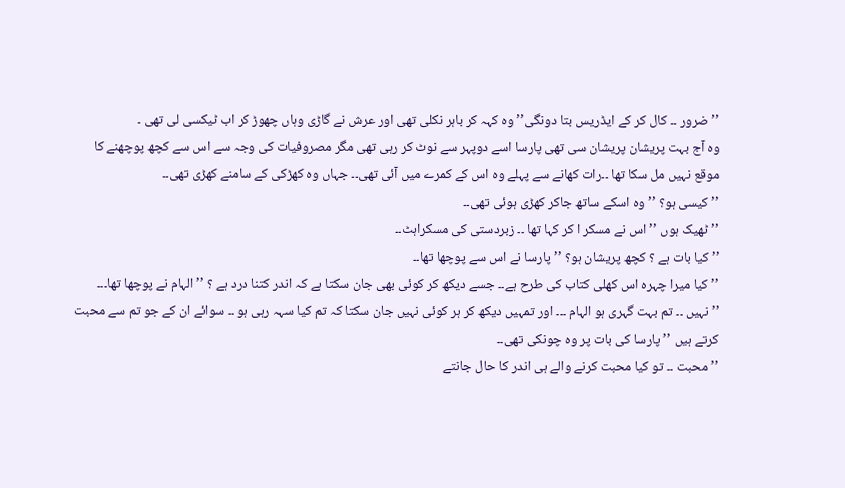’’ ضرور ۔۔ کال کر کے ایڈریس بتا دونگی’’ وہ کہہ کر باہر نکلی تھی اور عرش نے گاڑی وہاں چھوڑ کر اب ٹیکسی لی تھی ۔
وہ آج بہت پریشان پریشان سی تھی پارسا اسے دوپہر سے نوٹ کر رہی تھی مگر مصروفیات کی وجہ سے اس سے کچھ پوچھنے کا موقع نہیں مل سکا تھا ۔۔رات کھانے سے پہلے وہ اس کے کمرے میں آئی تھی۔۔ جہاں وہ کھڑکی کے سامنے کھڑی تھی۔۔
’’ کیسی ہو؟ ’’ وہ اسکے ساتھ جاکر کھڑی ہوئی تھی۔۔
’’ ٹھیک ہوں ’’ اس نے مسکر ا کر کہا تھا ۔۔ زبردستی کی مسکراہٹ۔۔
’’ کیا بات ہے ؟ کچھ پریشان ہو؟ ’’ پارسا نے اس سے پوچھا تھا۔۔
’’ کیا میرا چہرہ اس کھلی کتاب کی طرح ہے۔۔ جسے دیکھ کر کوئی بھی جان سکتا ہے کہ اندر کتنا درد ہے ؟ ’’ الہام نے پوچھا تھا۔۔۔
’’ نہیں ۔۔ تم بہت گہری ہو الہام ۔۔۔ اور تمہیں دیکھ کر ہر کوئی نہیں جان سکتا کہ تم کیا سہہ رہی ہو ۔۔ سوائے ان کے جو تم سے محبت کرتے ہیں ’’ پارسا کی بات پر وہ چونکی تھی۔۔
’’ محبت ۔۔ تو کیا محبت کرنے والے ہی اندر کا حال جانتے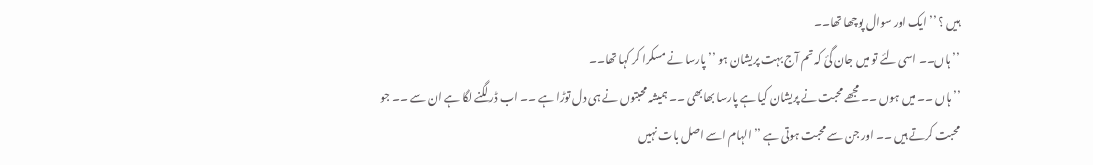ہیں ؟ ’’ ایک اور سوال پوچھا تھا۔۔
’’ ہاں۔۔ اسی لئے تو میں جان گئ کہ تم آج بہت پریشان ہو ’’ پارسا نے مسکرا کر کہا تھا۔۔
’’ ہاں ۔۔ میں ہوں ۔۔ مجھے محبت نے پریشان کیا ہے پارسا بھابھی ۔۔ ہمیشہ محبتوں نے ہی دل توڑا ہے ۔۔ اب ڈر لگنے لگا ہے ان سے ۔۔ جو محبت کرتے ہیں ۔۔ اور جن سے محبت ہوتی ہے ’’ الہام اسے اصل بات نہیں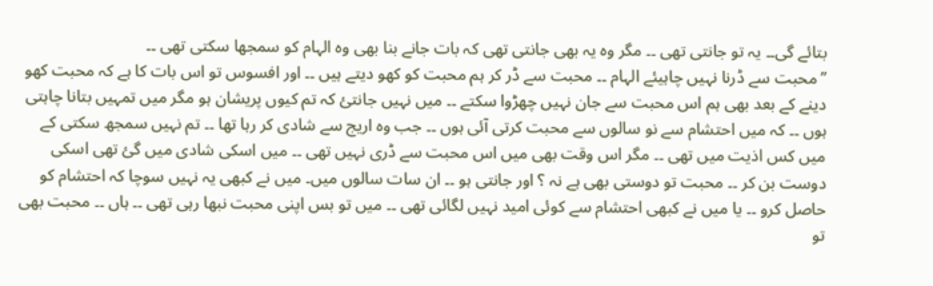بتائے گی۔۔ یہ تو جانتی تھی ۔۔ مگر وہ یہ بھی جانتی تھی کہ بات جانے بنا بھی وہ الہام کو سمجھا سکتی تھی ۔۔
’’ محبت سے ڈرنا نہیں چاہیئے الہام ۔۔ محبت سے ڈر کر ہم محبت کو کھو دیتے ہیں ۔۔ اور افسوس تو اس بات کا ہے کہ محبت کھو دینے کے بعد بھی ہم اس محبت سے جان نہیں چھڑوا سکتے ۔۔ میں نہیں جانتئ کہ تم کیوں پریشان ہو مگر میں تمہیں بتانا چاہتی ہوں ۔۔ کہ میں احتشام سے نو سالوں سے محبت کرتی آئی ہوں ۔۔ جب وہ اریج سے شادی کر رہا تھا ۔۔ تم نہیں سمجھ سکتی کے میں کس اذیت میں تھی ۔۔ مگر اس وقت بھی میں اس محبت سے ڈری نہیں تھی ۔۔ میں اسکی شادی میں گئ تھی اسکی دوست بن کر ۔۔ محبت تو دوستی بھی ہے نہ ؟ اور جانتی ہو ۔۔ ان سات سالوں میں۔ میں نے کبھی یہ نہیں سوچا کہ احتشام کو حاصل کرو ۔۔ یا میں نے کبھی احتشام سے کوئی امید نہیں لگائی تھی ۔۔ میں تو بس اپنی محبت نبھا رہی تھی ۔۔ ہاں ۔۔ محبت بھی تو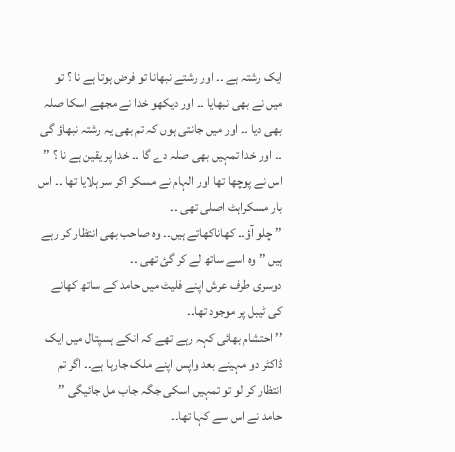ایک رشتہ ہے ۔۔ اور رشتے نبھانا تو فرض ہوتا ہے نا ؟ تو میں نے بھی نبھایا ۔۔ اور دیکھو خدا نے مجھے اسکا صلہ بھی دیا ۔۔ اور میں جانتی ہوں کہ تم بھی یہ رشتہ نبھاؤ گی ۔۔ اور خدا تمہیں بھی صلہ دے گا ۔۔ خدا پر یقین ہے نا ؟ ’’ اس نے پوچھا تھا اور الہام نے مسکر اکر سر ہلایا تھا ۔۔ اس بار مسکراہٹ اصلی تھی ۔۔
’’ چلو آؤ۔۔ کھاناکھاتے ہیں۔۔ وہ صاحب بھی انتظار کر رہے ہیں ’’ وہ اسے ساتھ لے کر گئ تھی ۔۔
دوسری طرف عرش اپنے فلیٹ میں حامد کے ساتھ کھانے کی ٹیبل پر موجود تھا۔۔
’’ احتشام بھائی کہہ رہے تھے کہ انکے ہسپتال میں ایک ڈاکٹر دو مہینے بعد واپس اپنے ملک جارہا ہے۔۔ اگر تم انتظار کر لو تو تمہیں اسکی جگہ جاب مل جائیگی ’’ حامد نے اس سے کہا تھا۔۔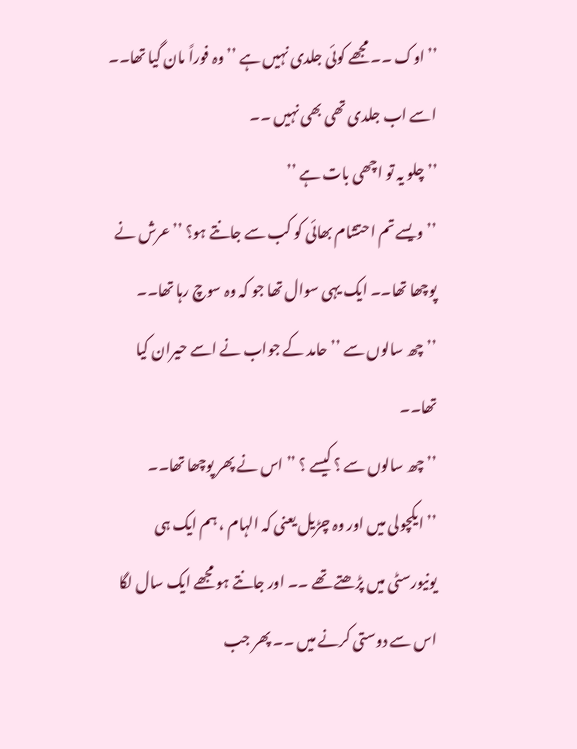’’ اوک ۔۔ مجھے کوئی جلدی نہیں ہے ’’ وہ فوراً مان گیا تھا۔۔ اسے اب جلدی تھی بھی نہیں ۔۔
’’ چلو یہ تو اچھی بات ہے ’’
’’ ویسے تم احتشام بھائی کو کب سے جانتے ہو؟ ’’ عرش نے پوچھا تھا۔۔ ایک یہی سوال تھا جو کہ وہ سوچ رہا تھا۔۔
’’ چھ سالوں سے ’’ حامد کے جواب نے اسے حیران کیا تھا۔۔
’’ چھ سالوں سے ؟ کیسے ؟ ’’ اس نے پھر پوچھا تھا۔۔
’’ ایکچولی میں اور وہ چڑیل یعنی کہ الہام ، ہم ایک ہی یونیورسٹی میں پڑھتے تھے ۔۔ اور جانتے ہو مجھے ایک سال لگا اس سے دوستی کرنے میں ۔۔ پھر جب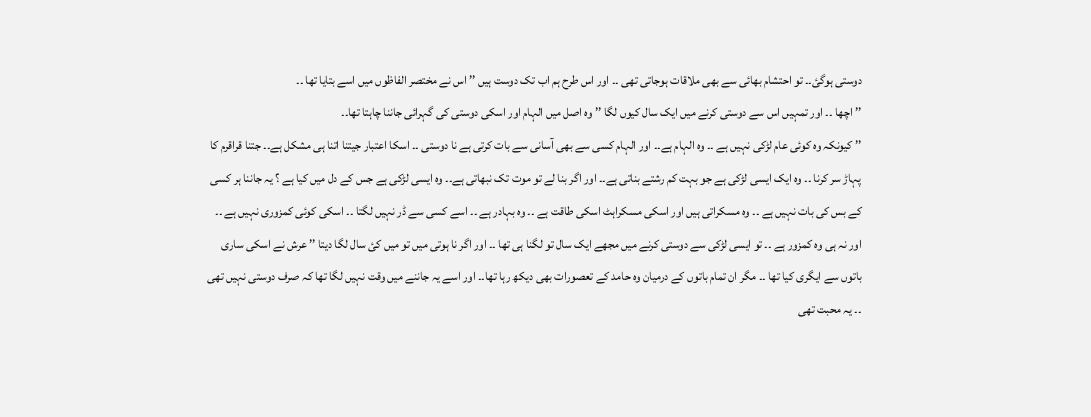دوستی ہوگئ۔۔ تو احتشام بھائی سے بھی ملاقات ہوجاتی تھی ۔۔ اور اس طرح ہم اب تک دوست ہیں ’’ اس نے مختصر الفاظوں میں اسے بتایا تھا ۔۔
’’ اچھا ۔۔ اور تمہیں اس سے دوستی کرنے میں ایک سال کیوں لگا ’’ وہ اصل میں الہام اور اسکی دوستی کی گہرائی جاننا چاہتا تھا۔۔
’’ کیونکہ وہ کوئی عام لڑکی نہیں ہے ۔۔ وہ الہام ہے۔۔ اور الہام کسی سے بھی آسانی سے بات کرتی ہے نا دوستی ۔۔ اسکا اعتبار جیتنا اتنا ہی مشکل ہے۔۔ جتنا قراقرم کا پہاڑ سر کرنا ۔۔ وہ ایک ایسی لڑکی ہے جو بہت کم رشتے بناتی ہے۔۔ اور اگر بنا لے تو موت تک نبھاتی ہے۔۔ وہ ایسی لڑکی ہے جس کے دل میں کیا ہے ؟ یہ جاننا ہر کسی کے بس کی بات نہیں ہے ۔۔ وہ مسکراتی ہیں اور اسکی مسکراہٹ اسکی طاقت ہے ۔۔ وہ بہادر ہے ۔۔ اسے کسی سے ڈر نہیں لگتا ۔۔ اسکی کوئی کمزوری نہیں ہے ۔۔ اور نہ ہی وہ کمزور ہے ۔۔ تو ایسی لڑکی سے دوستی کرنے میں مجھے ایک سال تو لگنا ہی تھا ۔۔ اور اگر نا ہوتی میں تو میں کئ سال لگا دیتا ’’ عرش نے اسکی ساری باتوں سے ایگری کیا تھا ۔۔ مگر ان تمام باتوں کے درمیان وہ حامد کے تعصورات بھی دیکھ رہا تھا۔۔ اور اسے یہ جاننے میں وقت نہیں لگا تھا کہ صرف دوستی نہیں تھی ۔۔ یہ محبت تھی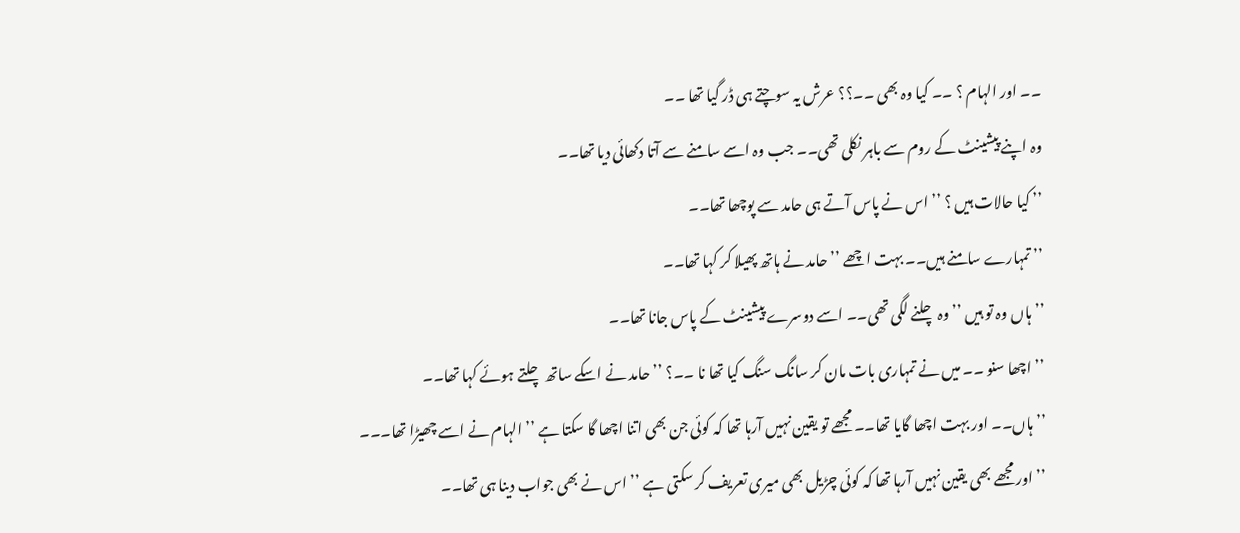۔۔ اور الہام ؟ ۔۔ کیا وہ بھی ۔۔؟؟ عرش یہ سوچتے ہی ڈر گیا تھا ۔۔
وہ اپنے پیشینٹ کے روم سے باہر نکلی تھی۔۔ جب وہ اسے سامنے سے آتا دکھائی دیا تھا۔۔
’’ کیا حالات ہیں ؟ ’’ اس نے پاس آتے ہی حامد سے پوچھا تھا۔۔
’’ تمہارے سامنے ہیں۔۔ بہت اچھے ’’ حامد نے ہاتھ پھیلا کر کہا تھا۔۔
’’ ہاں وہ تو ہیں ’’ وہ چلنے لگی تھی۔۔ اسے دوسرے پیشینٹ کے پاس جانا تھا۔۔
’’ اچھا سنو ۔۔ میں نے تمہاری بات مان کر سانگ سنگ کیا تھا نا ۔۔؟ ’’ حامد نے اسکے ساتھ چلتے ہوئے کہا تھا۔۔
’’ ہاں۔۔ اور بہت اچھا گایا تھا۔۔ مجھے تو یقین نہیں آرہا تھا کہ کوئی جن بھی اتنا اچھا گا سکتا ہے ’’ الہام نے اسے چھیڑا تھا۔۔۔
’’ اور مجھے بھی یقین نہیں آرہا تھا کہ کوئی چڑیل بھی میری تعریف کر سکتی ہے ’’ اس نے بھی جواب دینا ہی تھا۔۔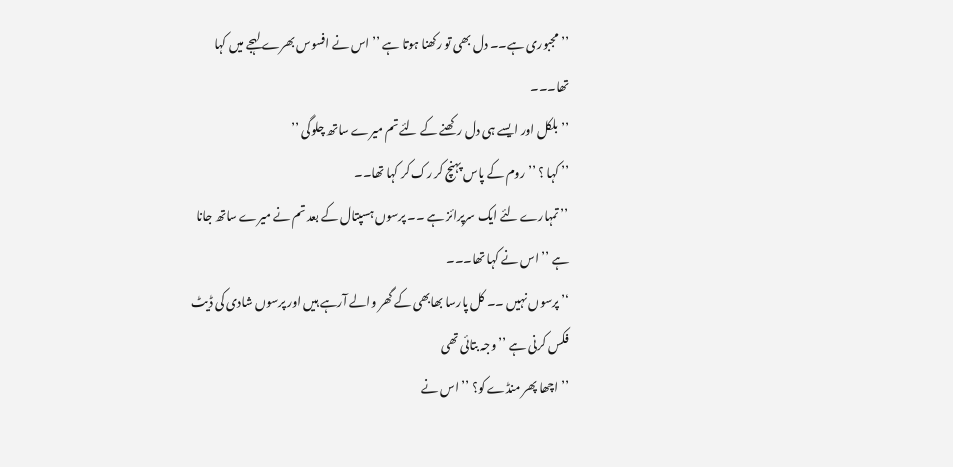’’ مجبوری ہے۔۔ دل بھی تو رکھنا ہوتا ہے ’’ اس نے افسوس بھرے لہجے میں کہا تھا۔۔۔
’’ بلکل اور ایسے ہی دل رکھنے کے لئے تم میرے ساتھ چلوگی ’’
’’ کہا ؟ ’’ روم کے پاس پہنچ کر رک کر کہا تھا۔۔
’’ تمہارے لئے ایک سرپرائز ہے ۔۔ پرسوں ہسپتال کے بعد تم نے میرے ساتھ جانا ہے ’’ اس نے کہا تھا۔۔۔
‘’ پرسوں نہیں ۔۔ کل پارسا بھابھی کے گھر والے آرہے ہیں اور پرسوں شادی کی ڈیٹ فکس کرنی ہے ’’ وجہ بتائی تھی
’’ اچھا پھر منڈے کو؟ ’’ اس نے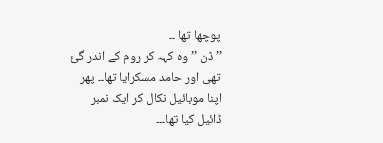پوچھا تھا ۔۔
’’ ڈن ’’ وہ کہہ کر روم کے اندر گئ تھی اور حامد مسکرایا تھا۔۔ پھر اپنا موبائیل نکال کر ایک نمبر ڈائیل کیا تھا۔۔۔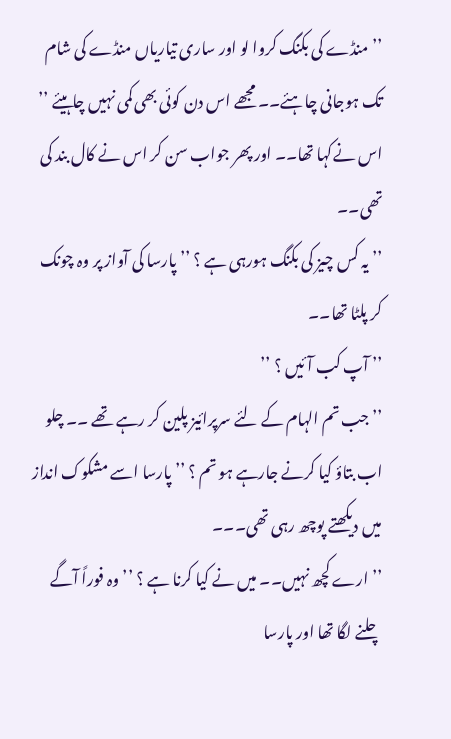’’ منڈے کی بکنگ کروا لو اور ساری تیاریاں منڈے کی شام تک ہوجانی چاہئے۔۔ مجھے اس دن کوئی بھی کمی نہیں چاہیئے ’’ اس نےکہا تھا۔۔ اور پھر جواب سن کر اس نے کال بند کی تھی۔۔
’’ یہ کس چیز کی بکنگ ہورہی ہے ؟ ’’ پارسا کی آواز پر وہ چونک کر پلٹا تھا۔۔
’’ آپ کب آئیں ؟ ’’
’’ جب تم الہام کے لئے سرپرائیز پلین کر رہے تھے ۔۔ چلو اب بتاؤ کیا کرنے جارہے ہو تم ؟ ’’ پارسا اسے مشکوک انداز میں دیکھتے پوچھ رہی تھی۔۔۔
’’ ارے کچھ نہیں۔۔ میں نے کیا کرنا ہے ؟ ’’ وہ فوراً آگے چلنے لگا تھا اور پارسا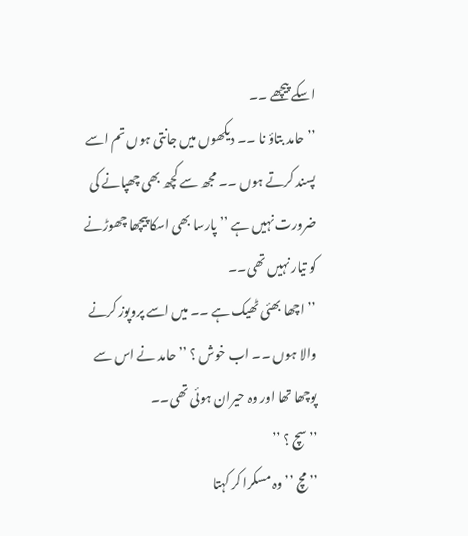اسکے پیچھے ۔۔
’’ حامد بتاؤ نا ۔۔ دیکھوں میں جانتی ہوں تم اسے پسند کرتے ہوں ۔۔ مجھ سے کچھ بھی چھپانے کی ضرورت نہیں ہے ’’ پارسا بھی اسکا پیچھا چھوڑنے کو تیار نہیں تھی۔۔
’’ اچھا بھئی ٹھیک ہے ۔۔ میں اسے پروپوز کرنے والا ہوں ۔۔ اب خوش ؟ ’’ حامد نے اس سے پوچھا تھا اور وہ حیران ہوئی تھی۔۔
’’ سچ ؟ ’’
’’ مچ ’’ وہ مسکرا کر کہتا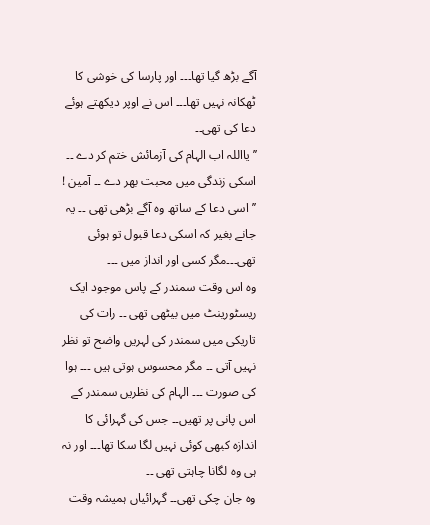آگے بڑھ گیا تھا۔۔۔ اور پارسا کی خوشی کا ٹھکانہ نہیں تھا۔۔۔ اس نے اوپر دیکھتے ہوئے دعا کی تھی۔۔
’’یااللہ اب الہام کی آزمائش ختم کر دے ۔۔ اسکی زندگی میں محبت بھر دے ۔۔ آمین ! ’’ اسی دعا کے ساتھ وہ آگے بڑھی تھی ۔۔ یہ جانے بغیر کہ اسکی دعا قبول تو ہوئی تھی۔۔۔مگر کسی اور انداز میں ۔۔۔
وہ اس وقت سمندر کے پاس موجود ایک ریسٹورینٹ میں بیٹھی تھی ۔۔ رات کی تاریکی میں سمندر کی لہریں واضح تو نظر نہیں آتی ۔۔ مگر محسوس ہوتی ہیں ۔۔۔ ہوا کی صورت ۔۔۔ الہام کی نظریں سمندر کے اس پانی پر تھیں۔۔ جس کی گہرائی کا اندازہ کبھی کوئی نہیں لگا سکا تھا۔۔۔ اور نہ ہی وہ لگانا چاہتی تھی ۔۔
وہ جان چکی تھی۔۔ گہرائیاں ہمیشہ وقت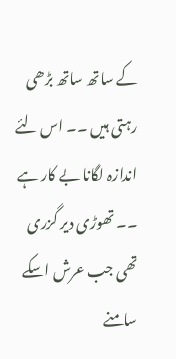کے ساتھ ساتھ بڑھی رہتی ہیں ۔۔ اس لئے اندازہ لگانا بے کار ہے ۔۔ تھوڑی دیر گزری تھی جب عرش اسکے سامنے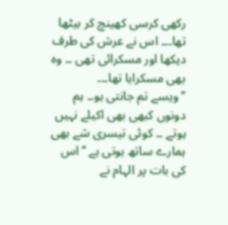رکھی کرسی کھینچ کر بیٹھا تھا۔۔۔ اس نے عرش کی طرف دیکھا اور مسکرائی تھی ۔۔ وہ بھی مسکرایا تھا۔۔۔
’’ ویسے تم جانتی ہو۔۔ ہم دونوں کبھی بھی اکیلے نہیں ہوتے ۔۔ کوئی تیسری شے بھی ہمارے ساتھ ہوتی ہے ’’ اس کی بات پر الہام نے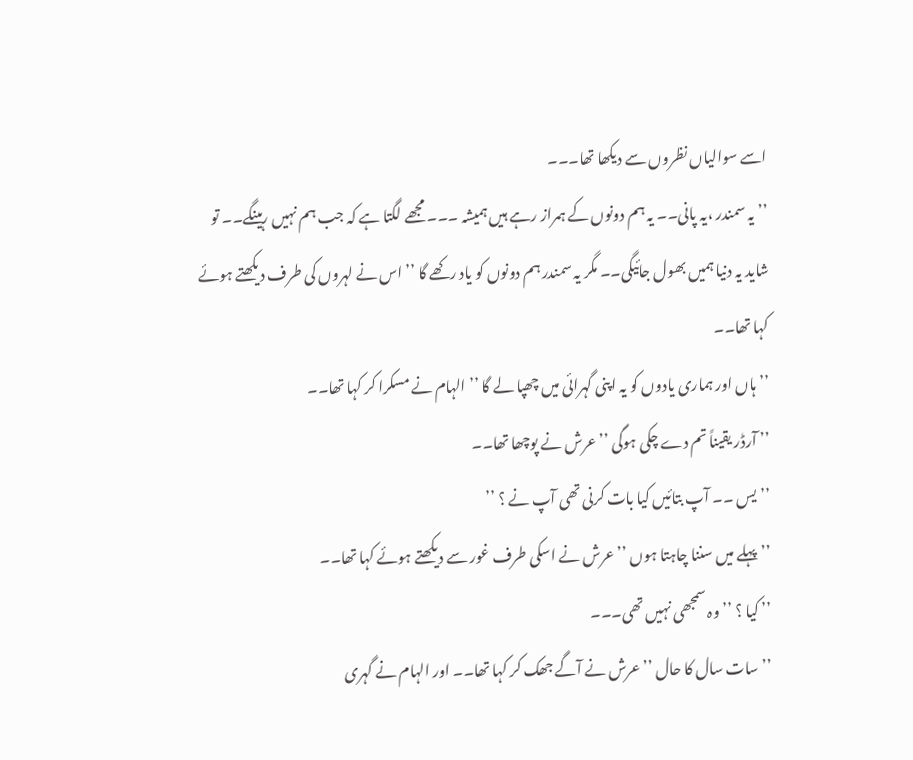اسے سوالیاں نظروں سے دیکھا تھا۔۔۔
’’ یہ سمندر ،یہ پانی۔۔ یہ ہم دونوں کے ہمراز رہے ہیں ہمیشہ ۔۔۔ مجھے لگتا ہے کہ جب ہم نہیں رہینگے۔۔ تو شاید یہ دنیا ہمیں بھول جائیگی۔۔ مگر یہ سمندر ہم دونوں کو یاد رکھے گا ’’ اس نے لہروں کی طرف دیکھتے ہوئے کہا تھا۔۔
’’ ہاں اور ہماری یادوں کو یہ اپنی گہرائی میں چھپا لے گا ’’ الہام نے مسکرا کر کہا تھا۔۔
’’ آرڈر یقیناً تم دے چکی ہوگی ’’ عرش نے پوچھا تھا۔۔
’’ یس ۔۔ آپ بتائیں کیا بات کرنی تھی آپ نے ؟ ’’
’’ پہلے میں سننا چاہتا ہوں ’’ عرش نے اسکی طرف غور سے دیکھتے ہوئے کہا تھا۔۔
’’ کیا ؟ ’’ وہ سمجھی نہیں تھی۔۔۔
’’ سات سال کا حال ’’ عرش نے آگے جھک کر کہا تھا۔۔ اور الہام نے گہری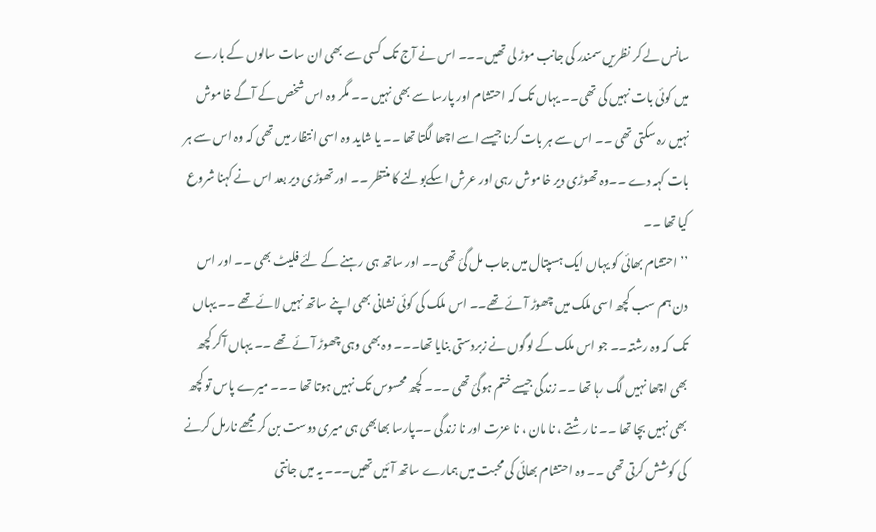سانس لے کر نظریں سمندر کی جانب موڑ لی تھیں۔۔۔ اس نے آج تک کسی سے بھی ان سات سالوں کے بارے میں کوئی بات نہیں کی تھی۔۔ یہاں تک کہ احتشام اور پارسا سے بھی نہیں ۔۔ مگر وہ اس شخص کے آگے خاموش نہیں رہ سکتی تھی ۔۔ اس سے ہر بات کرنا جیسے اسے اچھا لگتا تھا ۔۔ یا شاید وہ اسی انتظار میں تھی کہ وہ اس سے ہر بات کہہ دے ۔۔وہ تھوڑی دیر خاموش رہی اور عرش اسکےبولنے کا منتظر ۔۔ اور تھوڑی دیر بعد اس نے کہنا شروع کیا تھا ۔۔
’’ احتشام بھائی کو یہاں ایک ہسپتال میں جاب مل گئ تھی۔۔ اور ساتھ ہی رہنے کے لئے فلیٹ بھی ۔۔ اور اس دن ہم سب کچھ اسی ملک میں چھوڑ آئے تھے۔۔ اس ملک کی کوئی نشانی بھی اپنے ساتھ نہیں لائے تھے ۔۔ یہاں تک کہ وہ رشتہ۔۔ جو اس ملک کے لوگوں نے زبردستی بنایا تھا۔۔۔ وہ بھی وہی چھوڑ آئے تھے ۔۔ یہاں آکر کچھ بھی اچھا نہیں لگ رہا تھا ۔۔ زندگی جیسے ختم ہوگئ تھی ۔۔۔ کچھ محسوس تک نہیں ہوتا تھا ۔۔۔ میرے پاس تو کچھ بھی نہیں بچا تھا ۔۔ نا رشتے ، نا مان ، نا عزت اور نا زندگی ۔۔پارسا بھابھی ہی میری دوست بن کر مجھے نارمل کرنے کی کوشش کرتی تھی ۔۔ وہ احتشام بھائی کی محبت میں ہمارے ساتھ آئیں تھیں۔۔۔ یہ میں جانتی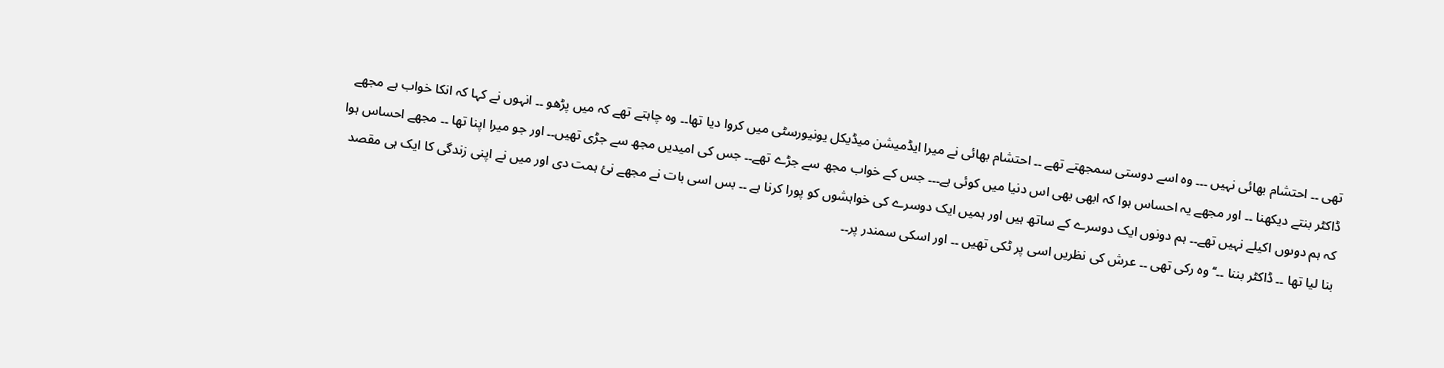تھی ۔۔ احتشام بھائی نہیں ۔۔۔ وہ اسے دوستی سمجھتے تھے ۔۔ احتشام بھائی نے میرا ایڈمیشن میڈیکل یونیورسٹی میں کروا دیا تھا۔۔ وہ چاہتے تھے کہ میں پڑھو ۔۔ انہوں نے کہا کہ انکا خواب ہے مجھے ڈاکٹر بنتے دیکھنا ۔۔ اور مجھے یہ احساس ہوا کہ ابھی بھی اس دنیا میں کوئی ہے۔۔۔ جس کے خواب مجھ سے جڑے تھے۔۔ جس کی امیدیں مجھ سے جڑی تھیں۔۔ اور جو میرا اپنا تھا ۔۔ مجھے احساس ہوا کہ ہم دوںوں اکیلے نہیں تھے۔۔ ہم دونوں ایک دوسرے کے ساتھ ہیں اور ہمیں ایک دوسرے کی خواہشوں کو پورا کرنا ہے ۔۔ بس اسی بات نے مجھے نئ ہمت دی اور میں نے اپنی زندگی کا ایک ہی مقصد بنا لیا تھا ۔۔ ڈاکٹر بننا ۔۔‘‘ وہ رکی تھی ۔۔ عرش کی نظریں اسی پر ٹکی تھیں ۔۔ اور اسکی سمندر پر۔۔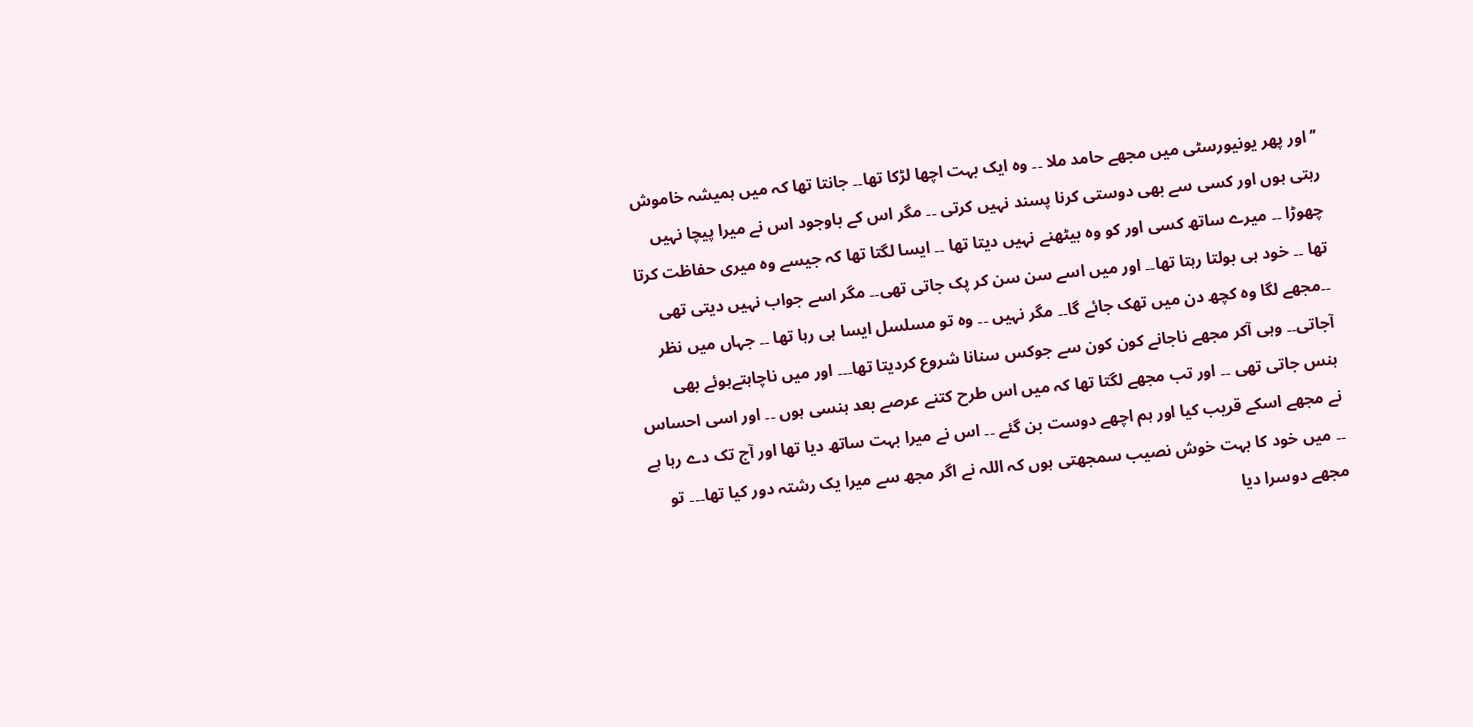’’ اور پھر یونیورسٹی میں مجھے حامد ملا ۔۔ وہ ایک بہت اچھا لڑکا تھا۔۔ جانتا تھا کہ میں ہمیشہ خاموش رہتی ہوں اور کسی سے بھی دوستی کرنا پسند نہیں کرتی ۔۔ مگر اس کے باوجود اس نے میرا پیچا نہیں چھوڑا ۔۔ میرے ساتھ کسی اور کو وہ بیٹھنے نہیں دیتا تھا ۔۔ ایسا لگتا تھا کہ جیسے وہ میری حفاظت کرتا تھا ۔۔ خود ہی بولتا رہتا تھا۔۔ اور میں اسے سن سن کر پک جاتی تھی۔۔ مگر اسے جواب نہیں دیتی تھی ۔۔مجھے لگا وہ کچھ دن میں تھک جائے گا۔۔ مگر نہیں ۔۔ وہ تو مسلسل ایسا ہی رہا تھا ۔۔ جہاں میں نظر آجاتی۔۔ وہی آکر مجھے ناجانے کون کون سے جوکس سنانا شروع کردیتا تھا۔۔۔ اور میں ناچاہتےہوئے بھی ہنس جاتی تھی ۔۔ اور تب مجھے لگتا تھا کہ میں اس طرح کتنے عرصے بعد ہنسی ہوں ۔۔ اور اسی احساس نے مجھے اسکے قریب کیا اور ہم اچھے دوست بن گئے ۔۔ اس نے میرا بہت ساتھ دیا تھا اور آج تک دے رہا ہے ۔۔ میں خود کا بہت خوش نصیب سمجھتی ہوں کہ اللہ نے اگر مجھ سے میرا یک رشتہ دور کیا تھا۔۔۔ تو مجھے دوسرا دیا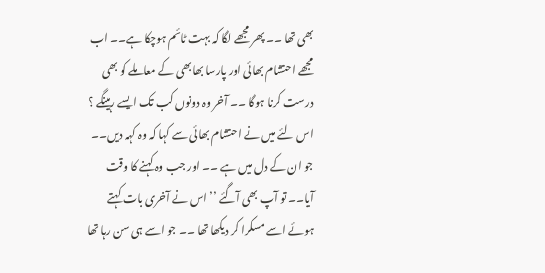بھی تھا ۔۔ پھر مجھے لگا کہ بہت ٹائم ہوچکا ہے۔۔ اب مجھے احتشام بھائی اور پارسا بھابھی کے معاملے کو بھی درست کرنا ہوگا ۔۔ آخر وہ دونوں کب تک ایسے رہینگے ؟ اس لئے میں نے احتشام بھائی سے کہا کہ وہ کہہ دیں۔۔ جو ان کے دل میں ہے ۔۔ اور جب وہ کہنے کا وقت آیا۔۔ تو آپ بھی آگئے ’’ اس نے آخری بات کہتے ہوئے اسے مسکرا کر دیکھا تھا ۔۔ جو اسے ہی سن رہا تھا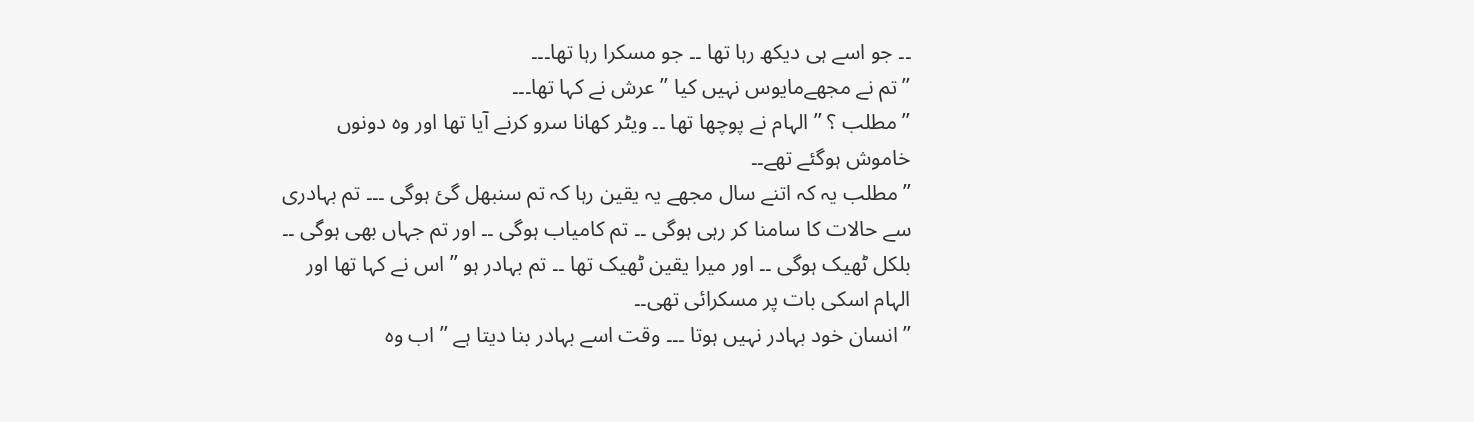۔۔ جو اسے ہی دیکھ رہا تھا ۔۔ جو مسکرا رہا تھا۔۔۔
’’ تم نے مجھےمایوس نہیں کیا ’’ عرش نے کہا تھا۔۔۔
’’ مطلب ؟ ’’ الہام نے پوچھا تھا ۔۔ ویٹر کھانا سرو کرنے آیا تھا اور وہ دونوں خاموش ہوگئے تھے۔۔
’’ مطلب یہ کہ اتنے سال مجھے یہ یقین رہا کہ تم سنبھل گئ ہوگی ۔۔۔ تم بہادری سے حالات کا سامنا کر رہی ہوگی ۔۔ تم کامیاب ہوگی ۔۔ اور تم جہاں بھی ہوگی ۔۔ بلکل ٹھیک ہوگی ۔۔ اور میرا یقین ٹھیک تھا ۔۔ تم بہادر ہو ’’ اس نے کہا تھا اور الہام اسکی بات پر مسکرائی تھی۔۔
’’ انسان خود بہادر نہیں ہوتا ۔۔۔ وقت اسے بہادر بنا دیتا ہے ’’ اب وہ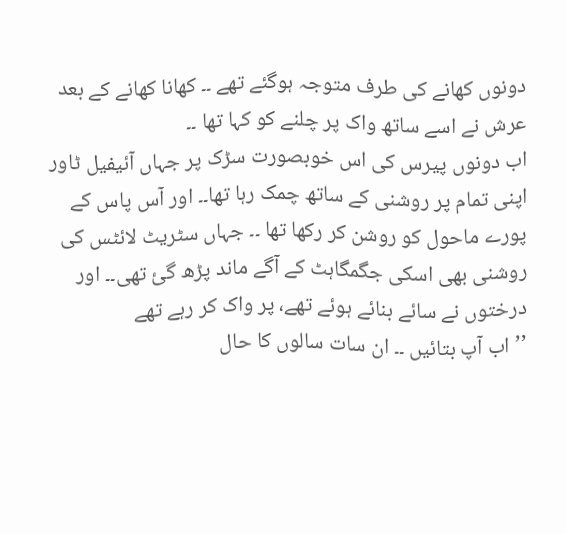دونوں کھانے کی طرف متوجہ ہوگئے تھے ۔۔ کھانا کھانے کے بعد عرش نے اسے ساتھ واک پر چلنے کو کہا تھا ۔۔
اب دونوں پیرس کی اس خوبصورت سڑک پر جہاں آئیفیل ٹاور اپنی تمام پر روشنی کے ساتھ چمک رہا تھا۔۔ اور آس پاس کے پورے ماحول کو روشن کر رکھا تھا ۔۔ جہاں سٹریٹ لائٹس کی روشنی بھی اسکی جگمگاہٹ کے آگے ماند پڑھ گئ تھی۔۔ اور درختوں نے سائے بنائے ہوئے تھے، پر واک کر رہے تھے
’’ اب آپ بتائیں ۔۔ ان سات سالوں کا حال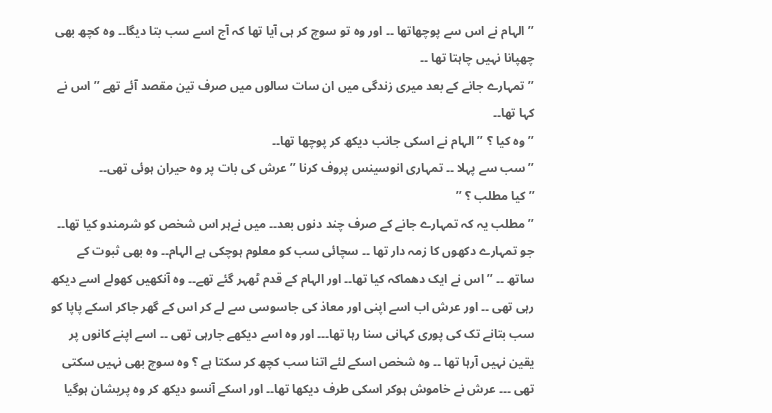’’ الہام نے اس سے پوچھاتھا ۔۔ اور وہ تو سوچ کر ہی آیا تھا کہ آج اسے سب بتا دیگا۔۔ وہ کچھ بھی چھپانا نہیں چاہتا تھا ۔۔
’’ تمہارے جانے کے بعد میری زندگی میں ان سات سالوں میں صرف تین مقصد آئے تھے ’’ اس نے کہا تھا۔۔
’’ وہ کیا ؟ ’’ الہام نے اسکی جانب دیکھ کر پوچھا تھا۔۔
’’ سب سے پہلا ۔۔ تمہاری انوسینس پروف کرنا ’’ عرش کی بات پر وہ حیران ہوئی تھی۔۔
’’ کیا مطلب ؟ ’’
’’ مطلب یہ کہ تمہارے جانے کے صرف چند دنوں بعد۔۔ میں نےہر اس شخص کو شرمندو کیا تھا۔۔ جو تمہارے دکھوں کا زمہ دار تھا ۔۔ سچائی سب کو معلوم ہوچکی ہے الہام۔۔ وہ بھی ثبوت کے ساتھ ۔۔ ’’ اس نے ایک دھماکہ کیا تھا۔۔ اور الہام کے قدم ٹھہر گئے تھے۔۔ وہ آنکھیں کھولے اسے دیکھ رہی تھی ۔۔ اور عرش اب اسے اپنی اور معاذ کی جاسوسی سے لے کر اس کے گھر جاکر اسکے پاپا کو سب بتانے تک کی پوری کہانی سنا رہا تھا۔۔۔ اور وہ اسے دیکھے جارہی تھی ۔۔ اسے اپنے کانوں پر یقین نہیں آرہا تھا ۔۔ وہ شخص اسکے لئے اتنا سب کچھ کر سکتا ہے ؟ وہ سوچ بھی نہیں سکتی تھی ۔۔۔ عرش نے خاموش ہوکر اسکی طرف دیکھا تھا۔۔ اور اسکے آنسو دیکھ کر وہ پریشان ہوگیا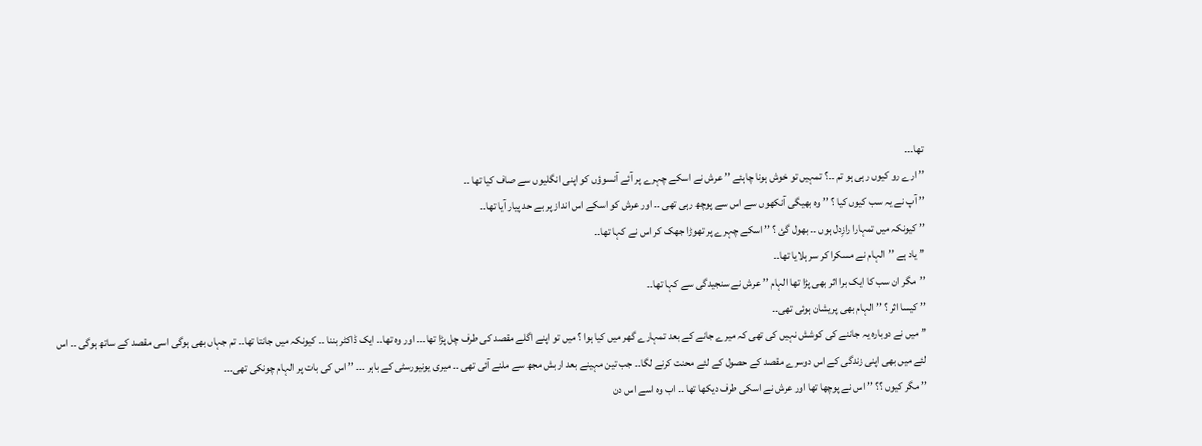تھا۔۔۔
’’ ارے رو کیوں رہی ہو تم ۔۔؟ تمہیں تو خوش ہونا چاہئے ’’ عرش نے اسکے چہرے پر آئے آنسوؤں کو اپنی انگلیوں سے صاف کیا تھا ۔۔
’’ آپ نے یہ سب کیوں کیا ؟ ’’ وہ بھیگی آنکھوں سے اس سے پوچھ رہی تھی ۔۔ اور عرش کو اسکے اس انداز پر بے حد پیار آیا تھا۔۔
’’ کیونکہ میں تمہارا رازِدل ہوں ۔۔ بھول گئ ؟ ’’ اسکے چہرے پر تھوڑا جھک کر اس نے کہا تھا۔۔
’’ یاد ہے ’’الہام نے مسکرا کر سر ہلایا تھا۔۔
’’مگر ان سب کا ایک برا اثر بھی پڑا تھا الہام ’’ عرش نے سنجیدگی سے کہا تھا۔۔
’’ کیسا اثر ؟ ’’ الہام بھی پریشان ہوئی تھی۔۔
’’ میں نے دوبارہ یہ جاننے کی کوشش نہیں کی تھی کہ میرے جانے کے بعد تمہارے گھر میں کیا ہوا ؟ میں تو اپنے اگلے مقصد کی طرف چل پڑا تھا۔۔۔ اور وہ تھا۔۔ ایک ڈاکٹر بننا ۔۔ کیونکہ میں جانتا تھا۔۔ تم جہاں بھی ہوگی اسی مقصد کے ساتھ ہوگی ۔۔ اس لئے میں بھی اپنی زندگی کے اس دوسرے مقصد کے حصول کے لئے محنت کرنے لگا۔۔ جب تین مہینے بعد اربش مجھ سے ملنے آئی تھی ۔۔ میری یونیورسٹی کے باہر ۔۔۔ ’’ اس کی بات پر الہام چونکی تھی۔۔۔
’’ مگر کیوں ؟؟ ’’ اس نے پوچھا تھا اور عرش نے اسکی طرف دیکھا تھا ۔۔ اب وہ اسے اس دن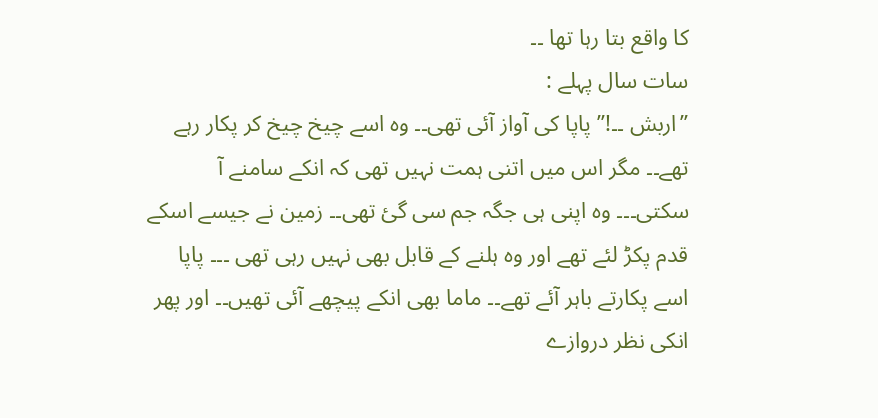کا واقع بتا رہا تھا ۔۔
سات سال پہلے :
’’اربش ۔۔!’’ پاپا کی آواز آئی تھی۔۔ وہ اسے چیخ چیخ کر پکار رہے تھے۔۔ مگر اس میں اتنی ہمت نہیں تھی کہ انکے سامنے آ سکتی۔۔۔ وہ اپنی ہی جگہ جم سی گئ تھی۔۔ زمین نے جیسے اسکے قدم پکڑ لئے تھے اور وہ ہلنے کے قابل بھی نہیں رہی تھی ۔۔۔ پاپا اسے پکارتے باہر آئے تھے۔۔ ماما بھی انکے پیچھے آئی تھیں۔۔ اور پھر انکی نظر دروازے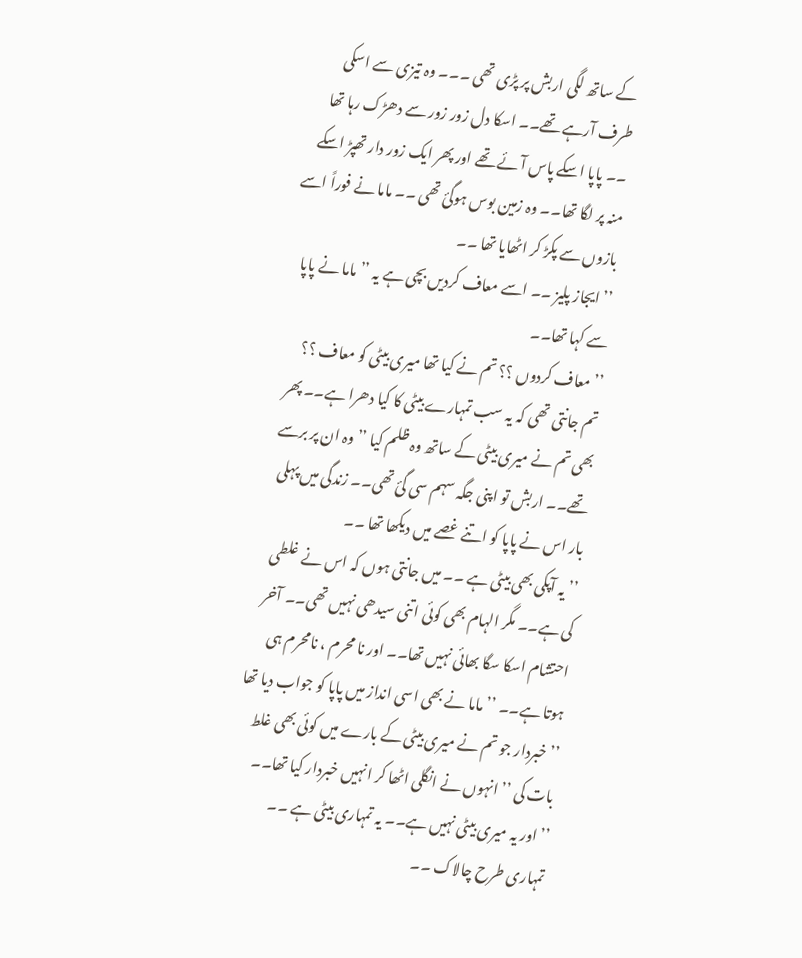کے ساتھ لگی اربش پر پڑی تھی ۔۔۔ وہ تیزی سے اسکی طرف آرہے تھے۔۔ اسکا دل زور زور سے دھڑک رہا تھا ۔۔ پاپا اسکے پاس آئے تھے اور پھر ایک زور دار تھپڑ اسکے منہ پر لگا تھا۔۔ وہ زمین بوس ہوگئ تھی ۔۔ ماما نے فوراً اسے بازوں سے پکڑ کر اٹھایا تھا ۔۔
’’ ایجاز پلیز ۔۔ اسے معاف کردیں بچی ہے یہ ’’ ماما نے پاپا سے کہا تھا۔۔
’’ معاف کردوں ؟؟ تم نے کیا تھا میری بیٹی کو معاف ؟؟ تم جانتی تھی کہ یہ سب تمہارے بیٹی کا کیا دھرا ہے۔۔ پھر بھی تم نے میری بیٹی کے ساتھ وہ ظلم کیا ’’ وہ ان پر برسے تھے۔۔ اربش تو اپنی جگہ سہم سی گئ تھی۔۔ زندگی میں پہلی بار اس نے پاپا کو اتنے غصے میں دیکھا تھا ۔۔
’’ یہ آپکی بھی بیٹی ہے ۔۔ میں جانتی ہوں کہ اس نے غلطی کی ہے۔۔ مگر الہام بھی کوئی اتنی سیدھی نہیں تھی۔۔ آخر احتشام اسکا سگا بھائی نہیں تھا۔۔ اور نا محرم ، نامحرم ہی ہوتا ہے۔۔ ’’ ماما نے بھی اسی انداز میں پاپا کو جواب دیا تھا
’’ خبردار جو تم نے میری بیٹی کے بارے میں کوئی بھی غلط بات کی ’’ انہوں نے انگلی اٹھا کر انہیں خبردار کیا تھا۔۔
’’ اور یہ میری بیٹی نہیں ہے۔۔ یہ تمہاری بیٹی ہے ۔۔ تمہاری طرح چالاک ۔۔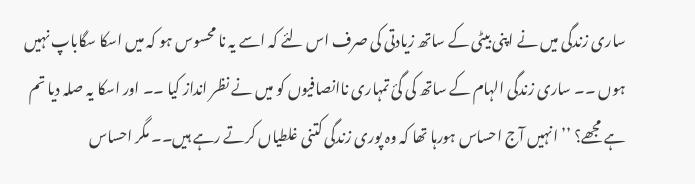ساری زندگی میں نے اپنی بیٹی کے ساتھ زیادتی کی صرف اس لئے کہ اسے یہ نا محسوس ہو کہ میں اسکا سگاباپ نہیں ہوں ۔۔ ساری زندگی الہام کے ساتھ کی گئ تمہاری ناانصافیوں کو میں نے نظر انداز کیا ۔۔ اور اسکا یہ صلہ دیا تم ہے مجھے؟ ’’ انہیں آج احساس ہورہا تھا کہ وہ پوری زندگی کتنی غلطیاں کرتے رہے ہیں۔۔ مگر احساس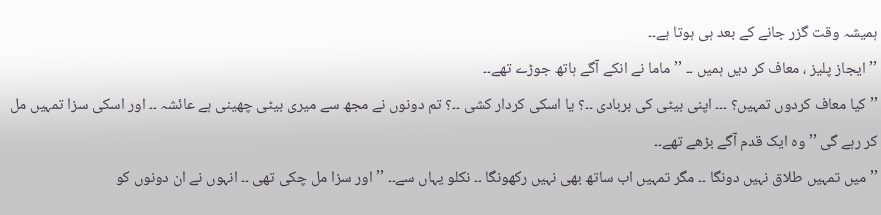ہمیشہ وقت گزر جانے کے بعد ہی ہوتا ہے۔۔
’’ ایجاز پلیز ، معاف کر دیں ہمیں ۔۔ ’’ ماما نے انکے آگے ہاتھ جوڑے تھے۔۔
’’ کیا معاف کردوں تمہیں؟ ۔۔۔ اپنی بیٹی کی بربادی ۔۔؟ یا اسکی کردار کشی ۔۔؟ تم دونوں نے مجھ سے میری بیٹی چھینی ہے عائشہ ۔۔ اور اسکی سزا تمہیں مل کر رہے گی ’’ وہ ایک قدم آگے بڑھے تھے۔۔
’’ میں تمہیں طلاق نہیں دونگا ۔۔ مگر تمہیں اب ساتھ بھی نہیں رکھونگا ۔۔ نکلو یہاں سے۔۔ ’’ اور سزا مل چکی تھی ۔۔ انہوں نے ان دونوں کو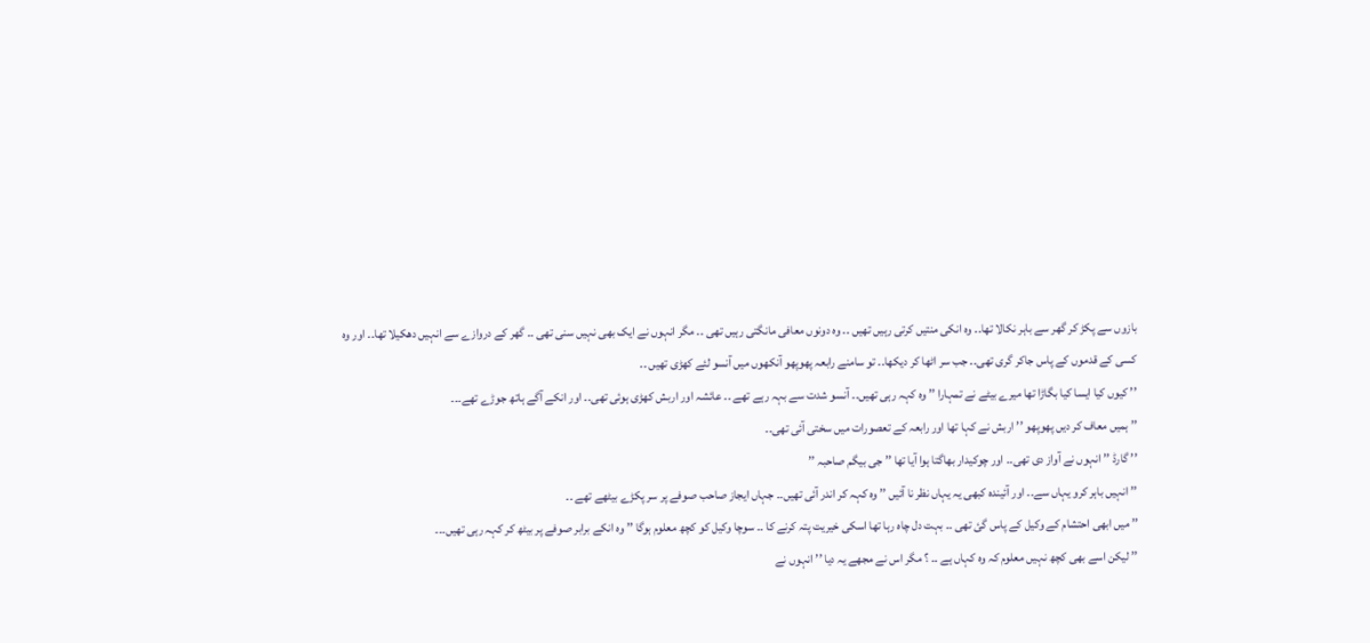بازوں سے پکڑ کر گھر سے باہر نکالا تھا۔۔ وہ انکی منتیں کرتی رہیں تھیں ۔۔ وہ دونوں معافی مانگتی رہیں تھی ۔۔ مگر انہوں نے ایک بھی نہیں سنی تھی ۔۔ گھر کے دروازے سے انہیں دھکیلا تھا۔۔ اور وہ کسی کے قدموں کے پاس جاکر گری تھی۔۔ جب سر اٹھا کر دیکھا۔۔ تو سامنے رابعہ پھوپھو آنکھوں میں آنسو لئے کھڑی تھیں ۔۔
’’ کیوں کیا ایسا کیا بگاڑا تھا میرے بیٹے نے تمہارا ’’ وہ کہہ رہی تھیں۔۔ آنسو شدت سے بہہ رہے تھے ۔۔ عائشہ اور اربش کھڑی ہوئی تھی۔۔ اور انکے آگے ہاتھ جوڑے تھے۔۔۔
’’ ہمیں معاف کر دیں پھوپھو ’’ اربش نے کہا تھا اور رابعہ کے تعصورات میں سختی آئی تھی۔۔
’’ گارڈ ’’ انہوں نے آواز دی تھی۔۔ اور چوکیدار بھاگتا ہوا آیا تھا ’’ جی بیگم صاحبہ ’’
’’ انہیں باہر کرو یہاں سے۔۔ اور آئیندہ کبھی یہ یہاں نظر نا آئیں ’’ وہ کہہ کر اندر آئی تھیں۔۔ جہاں ایجاز صاحب صوفے پر سر پکڑے بیٹھے تھے ۔۔
’’ میں ابھی احتشام کے وکیل کے پاس گئ تھی ۔۔ بہت دل چاہ رہا تھا اسکی خیریت پتہ کرنے کا ۔۔ سوچا وکیل کو کچھ معلوم ہوگا ’’ وہ انکے برابر صوفے پر بیٹھ کر کہہ رہی تھیں۔۔۔
’’ لیکن اسے بھی کچھ نہیں معلوم کہ وہ کہاں ہے ۔۔ ؟ مگر اس نے مجھے یہ دیا ’’ انہوں نے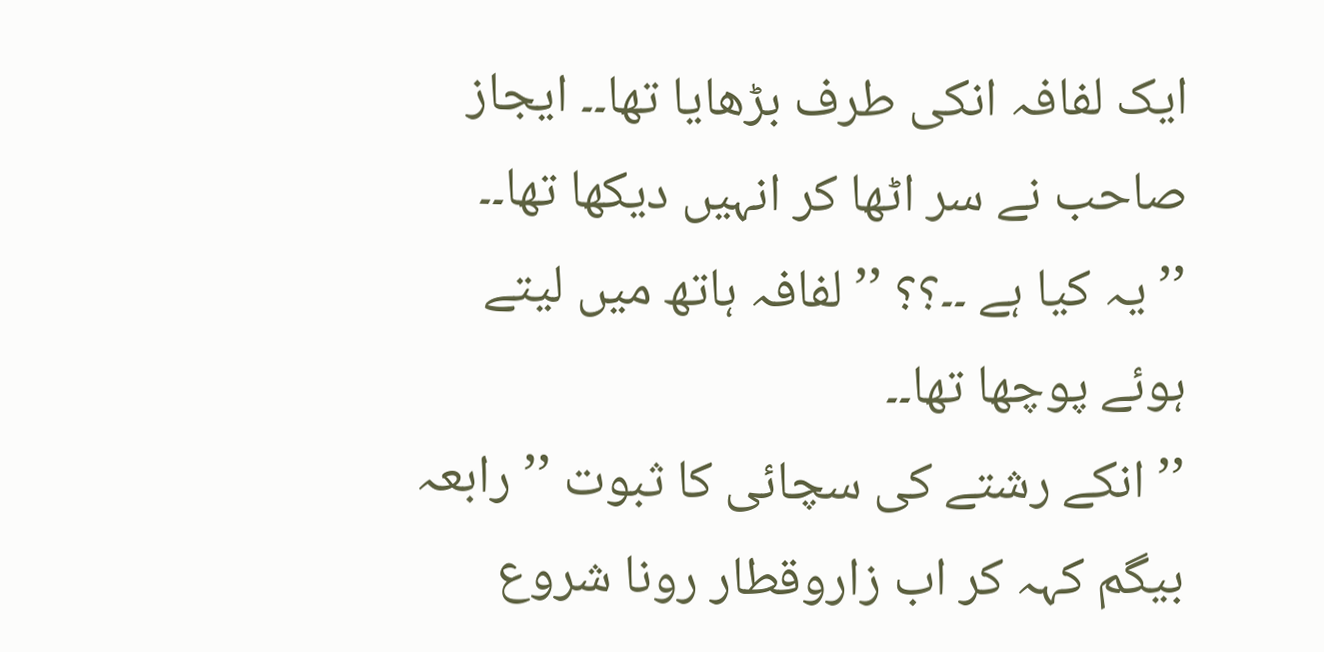ایک لفافہ انکی طرف بڑھایا تھا۔۔ ایجاز صاحب نے سر اٹھا کر انہیں دیکھا تھا۔۔
’’ یہ کیا ہے ۔۔؟؟ ’’ لفافہ ہاتھ میں لیتے ہوئے پوچھا تھا۔۔
’’ انکے رشتے کی سچائی کا ثبوت ’’ رابعہ بیگم کہہ کر اب زاروقطار رونا شروع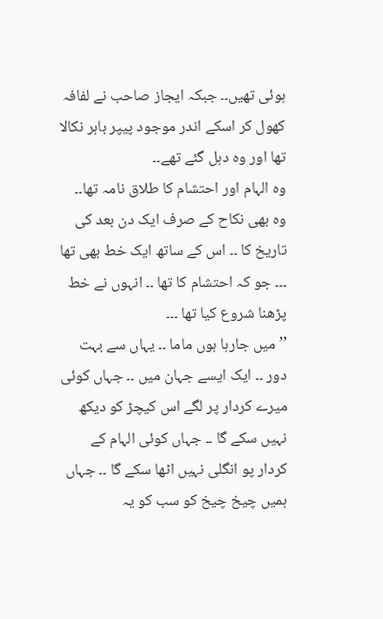ہوئی تھیں۔۔ جبکہ ایجاز صاحب نے لفافہ کھول کر اسکے اندر موجود پیپر باہر نکالا تھا اور وہ دہل گئے تھے۔۔
وہ الہام اور احتشام کا طلاق نامہ تھا۔۔ وہ بھی نکاح کے صرف ایک دن بعد کی تاریخ کا ۔۔ اس کے ساتھ ایک خط بھی تھا ۔۔۔ جو کہ احتشام کا تھا ۔۔ انہوں نے خط پڑھنا شروع کیا تھا ۔۔۔
’’ میں جارہا ہوں ماما ۔۔ یہاں سے بہت دور ۔۔ ایک ایسے جہان میں ۔۔ جہاں کوئی میرے کردار پر لگے اس کیچڑ کو دیکھ نہیں سکے گا ۔۔ جہاں کوئی الہام کے کردار پو انگلی نہیں اٹھا سکے گا ۔۔ جہاں ہمیں چیخ چیخ کو سب کو یہ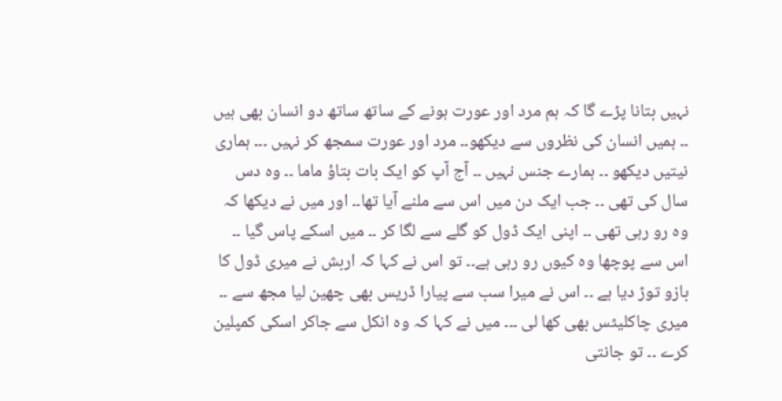نہیں بتانا پڑے گا کہ ہم مرد اور عورت ہونے کے ساتھ ساتھ دو انسان بھی ہیں ۔۔ ہمیں انسان کی نظروں سے دیکھو۔۔ مرد اور عورت سمجھ کر نہیں ۔۔۔ ہماری نیتیں دیکھو ۔۔ ہمارے جنس نہیں ۔۔ آج آپ کو ایک بات بتاؤ ماما ۔۔ وہ دس سال کی تھی ۔۔ جب ایک دن میں اس سے ملنے آیا تھا۔۔ اور میں نے دیکھا کہ وہ رو رہی تھی ۔۔ اپنی ایک ڈول کو گلے سے لگا کر ۔۔ میں اسکے پاس گیا ۔۔ اس سے پوچھا وہ کیوں رو رہی ہے۔۔ تو اس نے کہا کہ اربش نے میری ڈول کا بازو توڑ دیا ہے ۔۔ اس نے میرا سب سے پیارا ڈریس بھی چھین لیا مجھ سے ۔۔ میری چاکلیٹس بھی کھا لی ۔۔۔ میں نے کہا کہ وہ انکل سے جاکر اسکی کمپلین کرے ۔۔ تو جانتی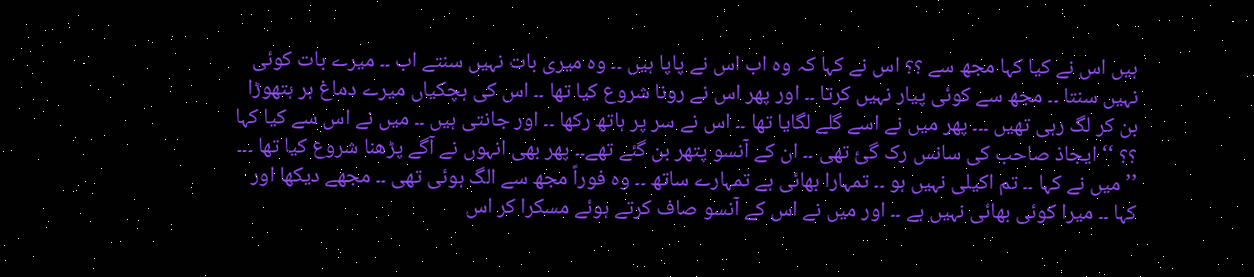ہیں اس نے کیا کہا مجھ سے ؟؟ اس نے کہا کہ وہ اب اس نے پاپا ہیں ۔۔ وہ میری بات نہیں سنتے اب ۔۔ میرے بات کوئی نہیں سنتا ۔۔ مجھ سے کوئی پیار نہیں کرتا ۔۔ اور پھر اس نے رونا شروع کیا تھا ۔۔ اس کی ہچکیاں میرے دماغ ہر ہتھوڑا بن کر لگ رہی تھیں ۔۔۔ پھر میں نے اسے گلے لگایا تھا ۔۔ اس نے سر پر ہاتھ رکھا ۔۔ اور جانتی ہیں ۔۔ میں نے اس سے کیا کہا ؟؟ ‘‘ ایجاذ صاحب کی سانس رک گئ تھی ۔۔ ان کے آنسو پتھر بن گئے تھے۔۔ پھر بھی انہوں نے آگے پڑھنا شروع کیا تھا ۔۔۔
’’ میں نے کہا ۔۔ تم اکیلی نہیں ہو ۔۔ تمہارا بھائی ہے تمہارے ساتھ ۔۔ وہ فوراً مجھ سے الگ ہوئی تھی ۔۔ مجھے دیکھا اور کہا ۔۔ میرا کوئی بھائی نہیں ہے ۔۔ اور میں نے اس کے آنسو صاف کرتے ہوئے مسکرا کر اس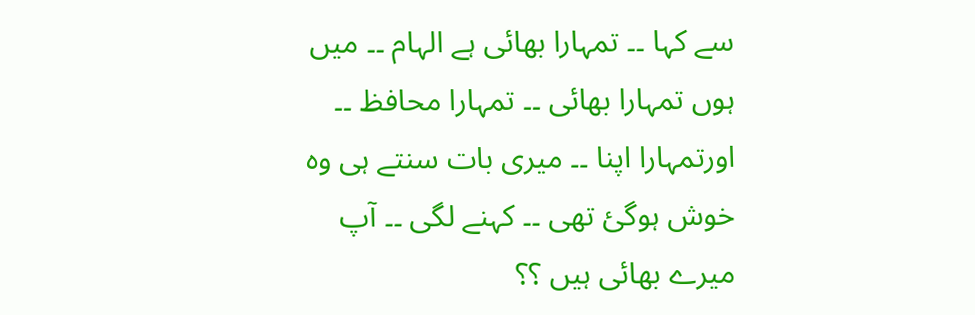سے کہا ۔۔ تمہارا بھائی ہے الہام ۔۔ میں ہوں تمہارا بھائی ۔۔ تمہارا محافظ ۔۔ اورتمہارا اپنا ۔۔ میری بات سنتے ہی وہ خوش ہوگئ تھی ۔۔ کہنے لگی ۔۔ آپ میرے بھائی ہیں ؟؟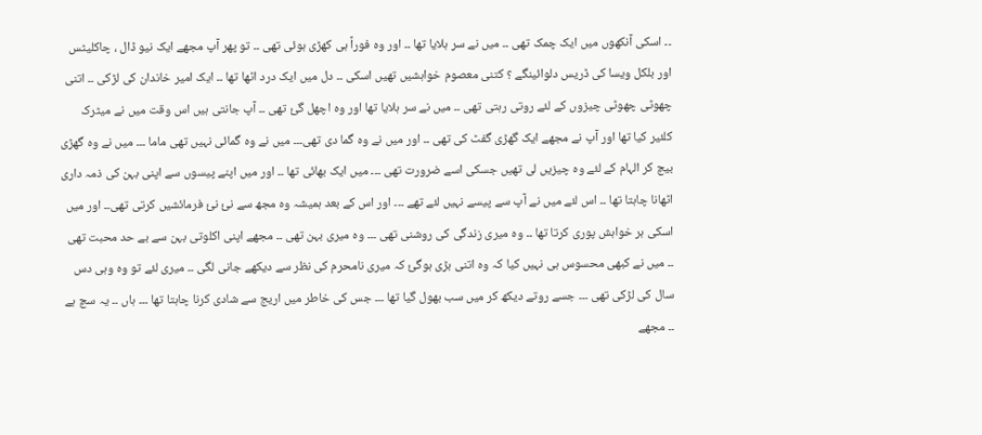۔۔ اسکی آنکھوں میں ایک چمک تھی ۔۔ میں نے سر ہلایا تھا ۔۔ اور وہ فوراً ہی کھڑی ہوئی تھی ۔۔ تو پھر آپ مجھے ایک نیو ڈال ، چاکلیٹس اور بلکل ویسا کی ڈریس دلوائینگے ؟ کتنی معصوم خواہشیں تھیں اسکی ۔۔ دل میں ایک درد اٹھا تھا ۔۔ ایک امیر خاندان کی لڑکی ۔۔ اتنی چھوٹی چھوٹی چیزوں کے لئے روتی رہتی تھی ۔۔ میں نے سر ہلایا تھا اور وہ اچھل گئ تھی ۔۔ آپ جانتی ہیں اس وقت میں نے میٹرک کلئیر کیا تھا اور آپ نے مجھے ایک گھڑی گفٹ کی تھی ۔۔ اور میں نے وہ گما دی تھی۔۔۔ میں نے وہ گمائی نہیں تھی ماما ۔۔۔ میں نے وہ گھڑی بیچ کر الہام کے لئے وہ چیزیں لی تھیں جسکی اسے ضرورت تھی ۔۔۔ میں ایک بھائی تھا ۔۔ اور میں اپنے پیسوں سے اپنی بہن کی ذمہ داری اٹھانا چاہتا تھا ۔۔ اس لئے میں نے آپ سے پیسے نہیں لئے تھے ۔۔۔ اور اس کے بعد ہمیشہ وہ مجھ سے نئ نئ فرمائشیں کرتی تھی۔۔ اور میں اسکی ہر خواہش پوری کرتا تھا ۔۔ وہ میری زندگی کی روشنی تھی ۔۔۔ وہ میری بہن تھی ۔۔ مجھے اپنی اکلوتی بہن سے بے حد محبت تھی ۔۔ میں نے کبھی محسوس ہی نہیں کیا کہ وہ اتنی بڑی ہوگئ کہ میری نامحرم کی نظر سے دیکھے جانی لگی ۔۔ میری لئے تو وہ وہی دس سال کی لڑکی تھی ۔۔۔ جسے روتے دیکھ کر میں سب بھول گیا تھا ۔۔۔ جس کی خاطر میں اریج سے شادی کرنا چاہتا تھا ۔۔۔ ہاں ۔۔ یہ سچ ہے ۔۔ مجھے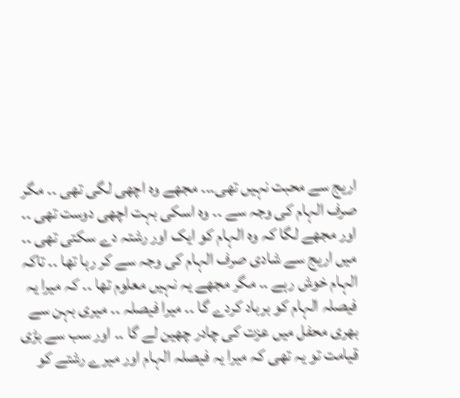اریج سے محبت نہیں تھی۔۔۔ مجھے وہ اچھی لگی تھی ۔۔ مگر صرف الہام کی وجہ سے ۔۔ وہ اسکی بہت اچھی دوست تھی ۔۔ اور مجھے لگا کہ وہ الہام کو ایک اور رشتہ دے سکتی تھی ۔۔ میں اریج سے شادی صرف الہام کی وجہ سے کر رہا تھا ۔۔ تاکہ الہام خوش رہے ۔۔ مگر مجھے یہ نہیں معلوم تھا ۔۔ کہ میرا یہ فیصلہ الہام کو برباد کردے گا ۔۔ میرا فیصلہ ۔۔ میری بہن سے بھری محفل میں عزت کی چادر چھین لے گا ۔۔ اور سب سے بڑی قیامت تو یہ تھی کہ میرا یہ فیصلہ الہام اور میرے رشتے کو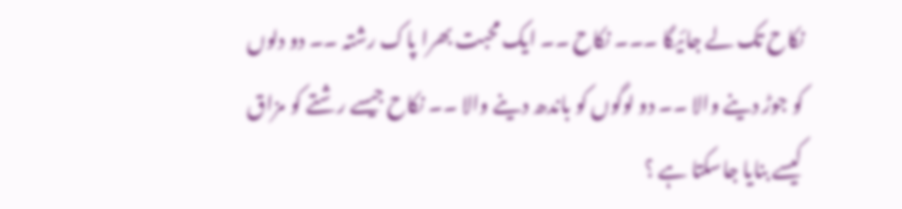نکاح تک لے جائیگا ۔۔۔ نکاح ۔۔ ایک محبت بھرا پاک رشتہ ۔۔ دو دلوں کو جوڑ دینے والا ۔۔ دو لوگوں کو باندھ دینے والا ۔۔ نکاح جیسے رشتے کو مزاق کیسے بنایا جاسکتا ہے ؟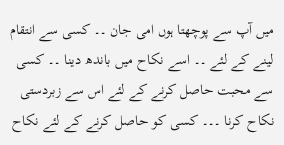میں آپ سے پوچھتا ہوں امی جان ۔۔ کسی سے انتقام لینے کے لئے ۔۔ اسے نکاح میں باندھ دینا ۔۔ کسی سے محبت حاصل کرنے کے لئے اس سے زبردستی نکاح کرنا ۔۔۔ کسی کو حاصل کرنے کے لئے نکاح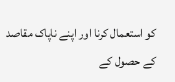کو استعمال کرنا اور اپنے ناپاک مقاصد کے حصول کے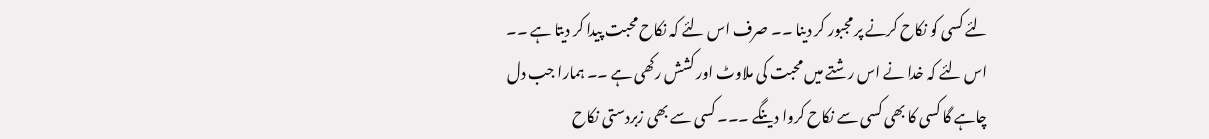لئے کسی کو نکاح کرنے پر مجبور کر دینا ۔۔ صرف اس لئے کہ نکاح محبت پیدا کر دیتا ہے ۔۔ اس لئے کہ خدا نے اس رشتے میں محبت کی ملاوٹ اور کشش رکھی ہے ۔۔ ہمارا جب دل چاہے گا کسی کا بھی کسی سے نکاح کروا دینگے ۔۔۔ کسی سے بھی زبردستی نکاح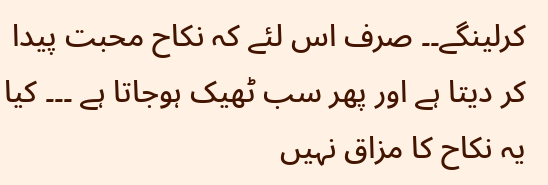کرلینگے۔۔ صرف اس لئے کہ نکاح محبت پیدا کر دیتا ہے اور پھر سب ٹھیک ہوجاتا ہے ۔۔۔ کیا یہ نکاح کا مزاق نہیں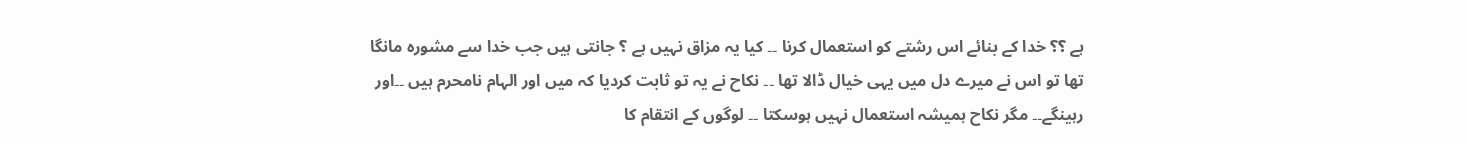ہے ؟؟ خدا کے بنائے اس رشتے کو استعمال کرنا ۔۔ کیا یہ مزاق نہیں ہے ؟ جانتی ہیں جب خدا سے مشورہ مانگا تھا تو اس نے میرے دل میں یہی خیال ڈالا تھا ۔۔ نکاح نے یہ تو ثابت کردیا کہ میں اور الہام نامحرم ہیں ۔۔اور رہینگے۔۔ مگر نکاح ہمیشہ استعمال نہیں ہوسکتا ۔۔ لوگوں کے انتقام کا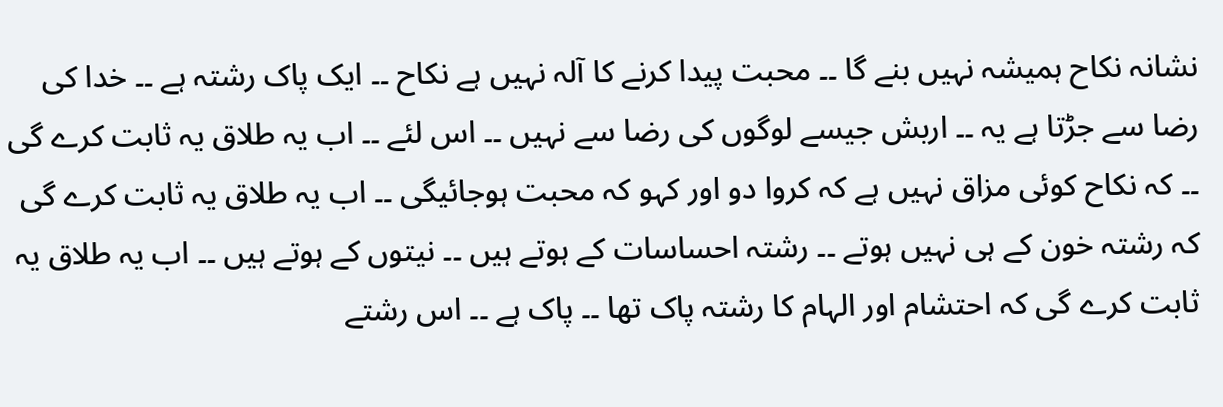نشانہ نکاح ہمیشہ نہیں بنے گا ۔۔ محبت پیدا کرنے کا آلہ نہیں ہے نکاح ۔۔ ایک پاک رشتہ ہے ۔۔ خدا کی رضا سے جڑتا ہے یہ ۔۔ اربش جیسے لوگوں کی رضا سے نہیں ۔۔ اس لئے ۔۔ اب یہ طلاق یہ ثابت کرے گی ۔۔ کہ نکاح کوئی مزاق نہیں ہے کہ کروا دو اور کہو کہ محبت ہوجائیگی ۔۔ اب یہ طلاق یہ ثابت کرے گی کہ رشتہ خون کے ہی نہیں ہوتے ۔۔ رشتہ احساسات کے ہوتے ہیں ۔۔ نیتوں کے ہوتے ہیں ۔۔ اب یہ طلاق یہ ثابت کرے گی کہ احتشام اور الہام کا رشتہ پاک تھا ۔۔ پاک ہے ۔۔ اس رشتے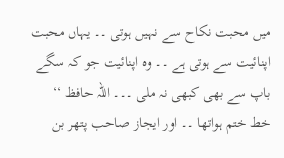میں محبت نکاح سے نہیں ہوتی ۔۔ یہاں محبت اپنائیت سے ہوتی ہے ۔۔ وہ اپنائیت جو کہ سگے باپ سے بھی کبھی نہ ملی ۔۔۔ اللہ حافظ ‘‘ خط ختم ہواتھا ۔۔ اور ایجاز صاحب پتھر بن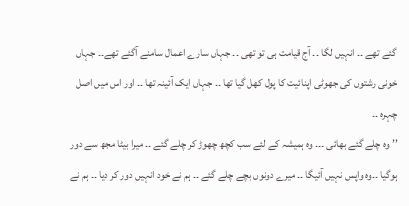گئے تھے ۔۔ انہیں لگا ۔۔ آج قیامت ہی تو تھی ۔۔ جہاں سارے اعمال سامنے آگئے تھے۔۔ جہاں خونی رشتوں کی جھوٹی اپنائیت کا پول کھل گیا تھا ۔۔ جہاں ایک آئینہ تھا ۔۔ اور اس میں اصل چہرہ ۔۔
’’ وہ چلے گئے بھائی ۔۔۔ وہ ہمیشہ کے لئے سب کچھ چھوڑ کر چلے گئے ۔۔ میرا بیٹا مجھ سے دور ہوگیا ۔۔وہ واپس نہیں آئیگا ۔۔ میرے دونوں بچے چلے گئے ۔۔ ہم نے خود انہیں دور کر دیا ۔۔ ہم نے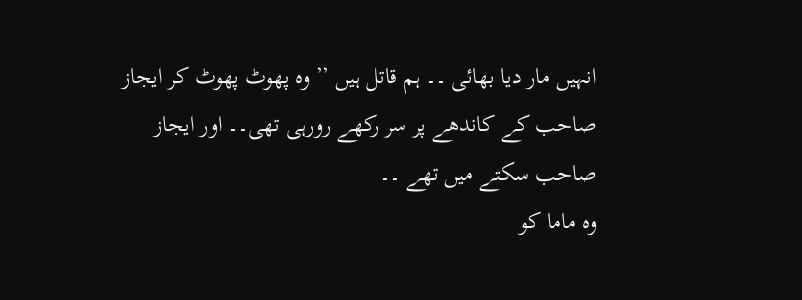انہیں مار دیا بھائی ۔۔ ہم قاتل ہیں ’’ وہ پھوٹ پھوٹ کر ایجاز صاحب کے کاندھے پر سر رکھے رورہی تھی۔۔ اور ایجاز صاحب سکتے میں تھے ۔۔
وہ ماما کو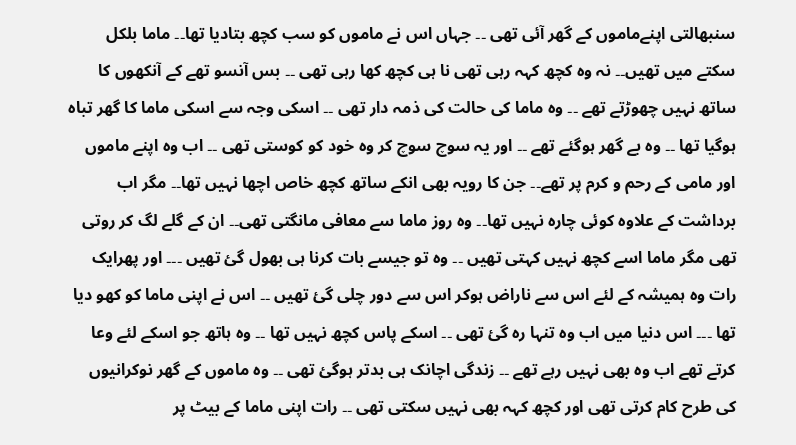سنبھالتی اپنےماموں کے گھر آئی تھی ۔۔ جہاں اس نے ماموں کو سب کچھ بتادیا تھا۔۔ ماما بلکل سکتے میں تھیں۔۔ نہ وہ کچھ کہہ رہی تھی نا ہی کچھ کھا رہی تھی ۔۔ بس آنسو تھے کے آنکھوں کا ساتھ نہیں چھوڑتے تھے ۔۔ وہ ماما کی حالت کی ذمہ دار تھی ۔۔ اسکی وجہ سے اسکی ماما کا گھر تباہ ہوگیا تھا ۔۔ وہ بے گھر ہوگئے تھے ۔۔ اور یہ سوچ سوچ کر وہ خود کو کوستی تھی ۔۔ اب وہ اپنے ماموں اور مامی کے رحم و کرم پر تھے۔۔ جن کا رویہ بھی انکے ساتھ کچھ خاص اچھا نہیں تھا۔۔ مگر اب برداشت کے علاوہ کوئی چارہ نہیں تھا۔۔ وہ روز ماما سے معافی مانگتی تھی۔۔ ان کے گلے لگ کر روتی تھی مگر ماما اسے کچھ نہیں کہتی تھیں ۔۔ وہ تو جیسے بات کرنا ہی بھول گئ تھیں ۔۔۔ اور پھرایک رات وہ ہمیشہ کے لئے اس سے ناراض ہوکر اس سے دور چلی گئ تھیں ۔۔ اس نے اپنی ماما کو کھو دیا تھا ۔۔۔ اس دنیا میں اب وہ تنہا رہ گئ تھی ۔۔ اسکے پاس کچھ نہیں تھا ۔۔ وہ ہاتھ جو اسکے لئے وعا کرتے تھے اب وہ بھی نہیں رہے تھے ۔۔ زندگی اچانک ہی بدتر ہوگئ تھی ۔۔ وہ ماموں کے گھر نوکرانیوں کی طرح کام کرتی تھی اور کچھ کہہ بھی نہیں سکتی تھی ۔۔ رات اپنی ماما کے بیٹ پر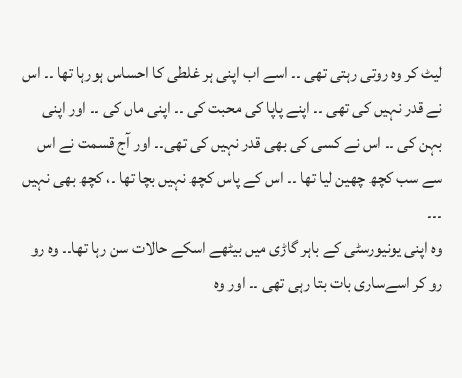لیٹ کر وہ روتی رہتی تھی ۔۔ اسے اب اپنی ہر غلطی کا احساس ہورہا تھا ۔۔ اس نے قدر نہیں کی تھی ۔۔ اپنے پاپا کی محبت کی ۔۔ اپنی ماں کی ۔۔ اور اپنی بہن کی ۔۔ اس نے کسی کی بھی قدر نہیں کی تھی۔۔ اور آج قسمت نے اس سے سب کچھ چھین لیا تھا ۔۔ اس کے پاس کچھ نہیں بچا تھا ۔، کچھ بھی نہیں ۔۔۔
وہ اپنی یونیورسٹی کے باہر گاڑی میں بیٹھے اسکے حالات سن رہا تھا۔۔ وہ رو رو کر اسےساری بات بتا رہی تھی ۔۔ اور وہ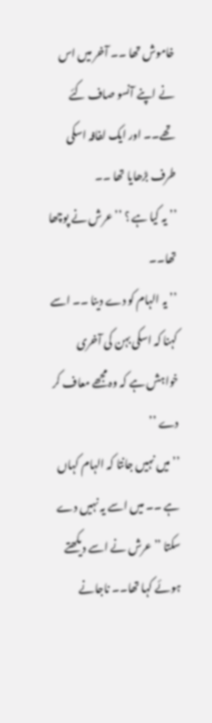خاموش تھا ۔۔ آخر میں اس نے اپنے آنسو صاف کئے تھے۔۔ اور ایک لفافہ اسکی طرف بڑھایا تھا ۔۔
’’ یہ کیا ہے ؟ ’’ عرش نے پوچھا تھا۔۔
’’ یہ الہام کو دے دینا ۔۔ اسے کہنا کہ اسکی بہن کی آخری خواہش ہے کہ وہ مجھے معاف کر دے ’’
’’ میں نہیں جانتا کہ الہام کہاں ہے ۔۔ میں اسے یہ نہیں دے سکتا ’’ عرش نے اسے دیکھتے ہوئے کہا تھا۔۔ ناجانے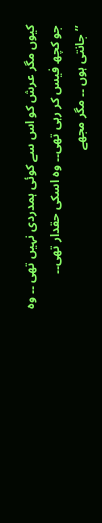کیوں مگر عرش کو اس سے کوئی ہمدردی نہیں تھی ۔۔ وہ جو کچھ فیس کر رہی تھی۔۔ وہ اسکی حقدار تھی۔۔
’’ جانتی ہوں ۔۔ مگر مجھے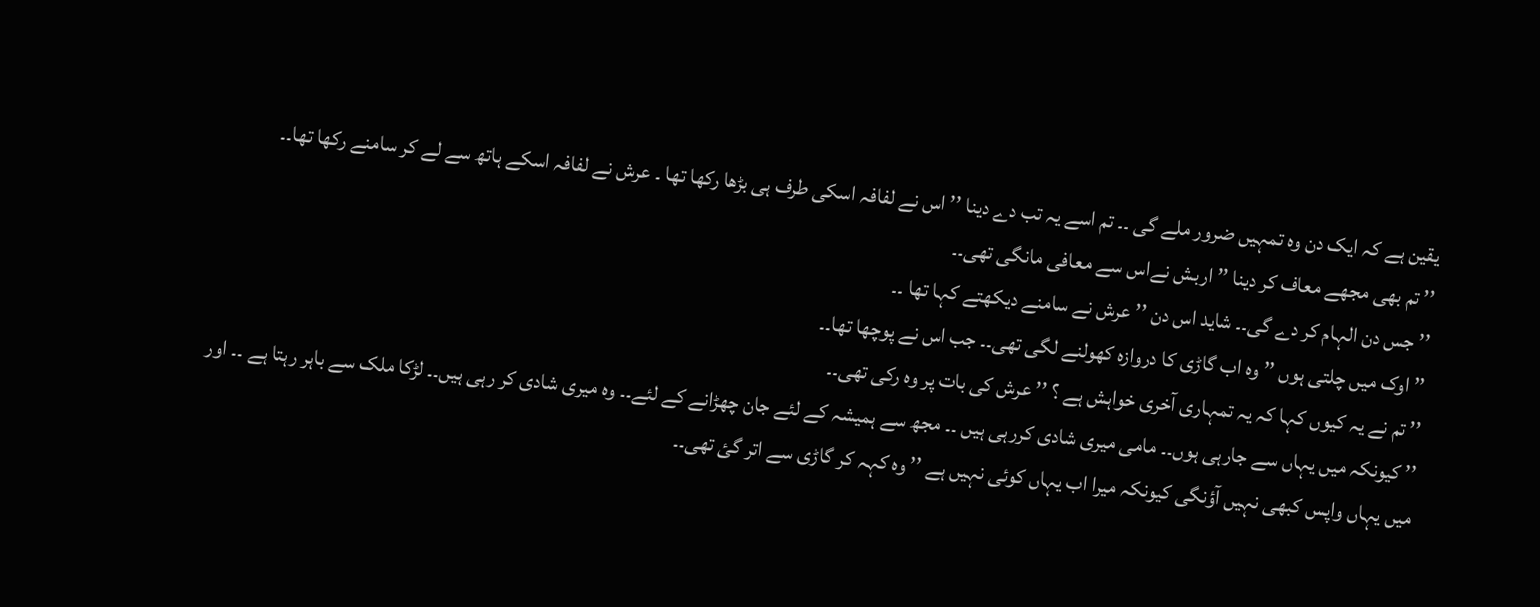یقین ہے کہ ایک دن وہ تمہیں ضرور ملے گی ۔۔ تم اسے یہ تب دے دینا ’’ اس نے لفافہ اسکی طرف ہی بڑھا رکھا تھا ۔ عرش نے لفافہ اسکے ہاتھ سے لے کر سامنے رکھا تھا۔۔
’’ تم بھی مجھے معاف کر دینا ’’ اربش نےاس سے معافی مانگی تھی۔۔
’’ جس دن الہام کر دے گی۔۔ شاید اس دن ’’ عرش نے سامنے دیکھتے کہا تھا ۔۔
’’ اوک میں چلتی ہوں ’’ وہ اب گاڑی کا دروازہ کھولنے لگی تھی۔۔ جب اس نے پوچھا تھا۔۔
’’ تم نے یہ کیوں کہا کہ یہ تمہاری آخری خواہش ہے ؟ ’’ عرش کی بات پر وہ رکی تھی۔۔
’’ کیونکہ میں یہاں سے جارہی ہوں۔۔ مامی میری شادی کررہی ہیں ۔۔ مجھ سے ہمیشہ کے لئے جان چھڑانے کے لئے۔۔ وہ میری شادی کر رہی ہیں۔۔ لڑکا ملک سے باہر رہتا ہے ۔۔ اور میں یہاں واپس کبھی نہیں آؤنگی کیونکہ میرا اب یہاں کوئی نہیں ہے ’’ وہ کہہ کر گاڑی سے اتر گئ تھی۔۔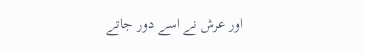اور عرش نے اسے دور جاتے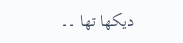دیکھا تھا ۔۔